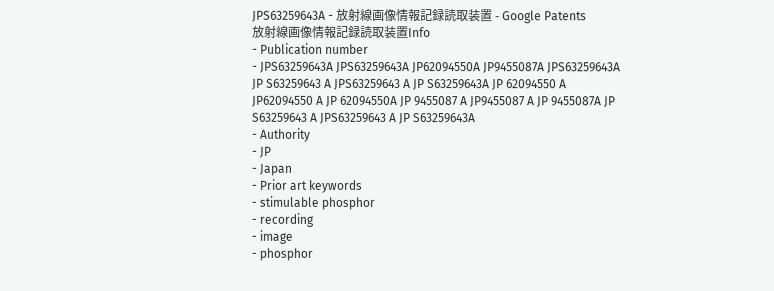JPS63259643A - 放射線画像情報記録読取装置 - Google Patents
放射線画像情報記録読取装置Info
- Publication number
- JPS63259643A JPS63259643A JP62094550A JP9455087A JPS63259643A JP S63259643 A JPS63259643 A JP S63259643A JP 62094550 A JP62094550 A JP 62094550A JP 9455087 A JP9455087 A JP 9455087A JP S63259643 A JPS63259643 A JP S63259643A
- Authority
- JP
- Japan
- Prior art keywords
- stimulable phosphor
- recording
- image
- phosphor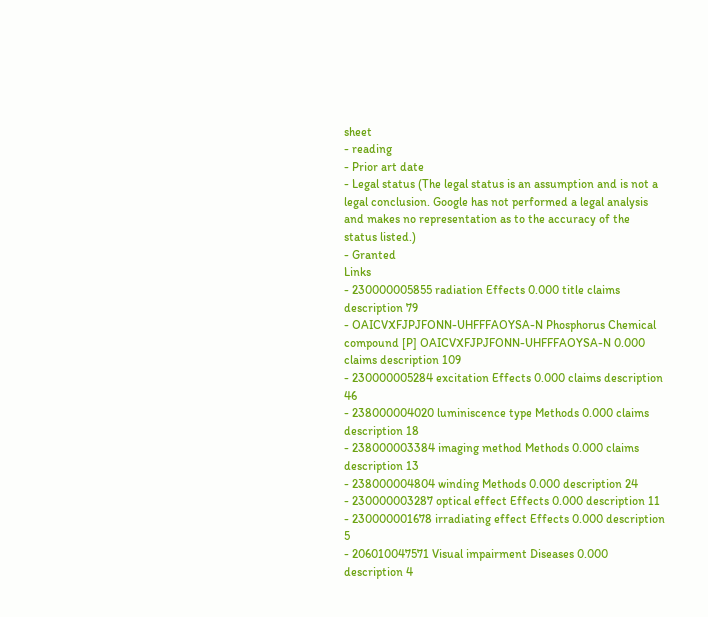sheet
- reading
- Prior art date
- Legal status (The legal status is an assumption and is not a legal conclusion. Google has not performed a legal analysis and makes no representation as to the accuracy of the status listed.)
- Granted
Links
- 230000005855 radiation Effects 0.000 title claims description 79
- OAICVXFJPJFONN-UHFFFAOYSA-N Phosphorus Chemical compound [P] OAICVXFJPJFONN-UHFFFAOYSA-N 0.000 claims description 109
- 230000005284 excitation Effects 0.000 claims description 46
- 238000004020 luminiscence type Methods 0.000 claims description 18
- 238000003384 imaging method Methods 0.000 claims description 13
- 238000004804 winding Methods 0.000 description 24
- 230000003287 optical effect Effects 0.000 description 11
- 230000001678 irradiating effect Effects 0.000 description 5
- 206010047571 Visual impairment Diseases 0.000 description 4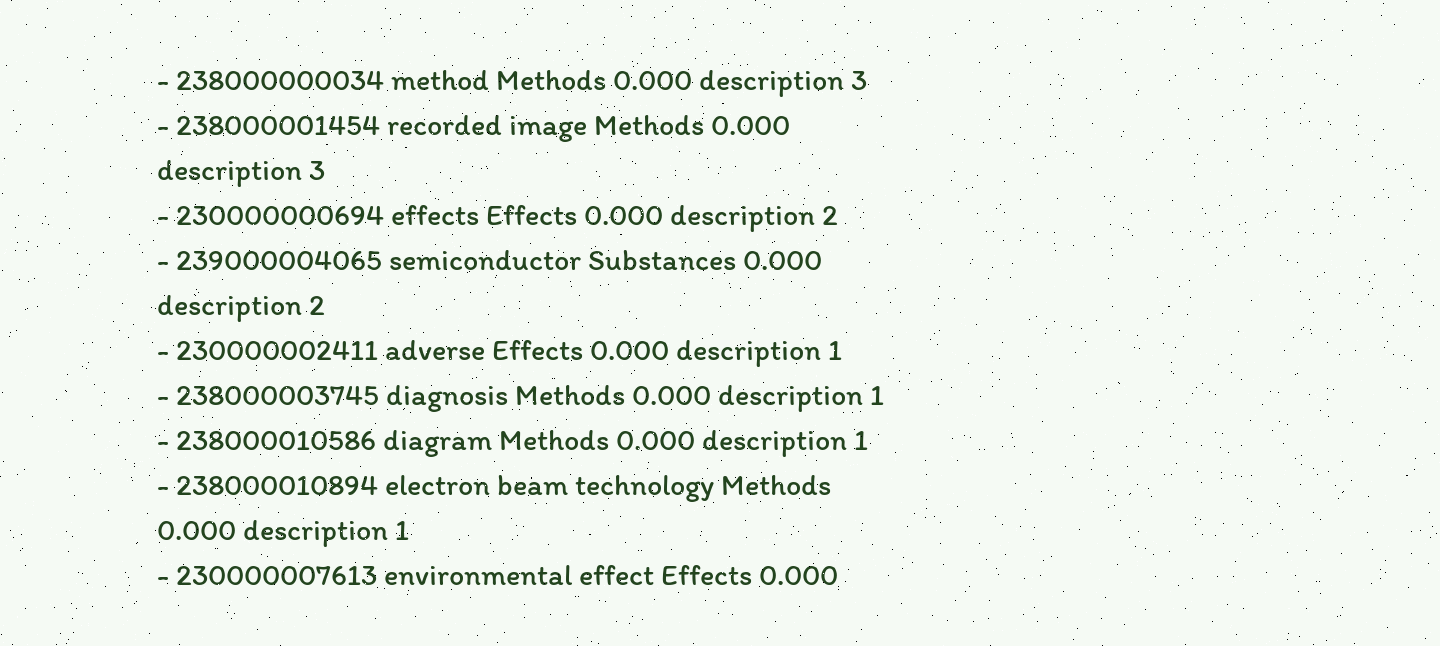- 238000000034 method Methods 0.000 description 3
- 238000001454 recorded image Methods 0.000 description 3
- 230000000694 effects Effects 0.000 description 2
- 239000004065 semiconductor Substances 0.000 description 2
- 230000002411 adverse Effects 0.000 description 1
- 238000003745 diagnosis Methods 0.000 description 1
- 238000010586 diagram Methods 0.000 description 1
- 238000010894 electron beam technology Methods 0.000 description 1
- 230000007613 environmental effect Effects 0.000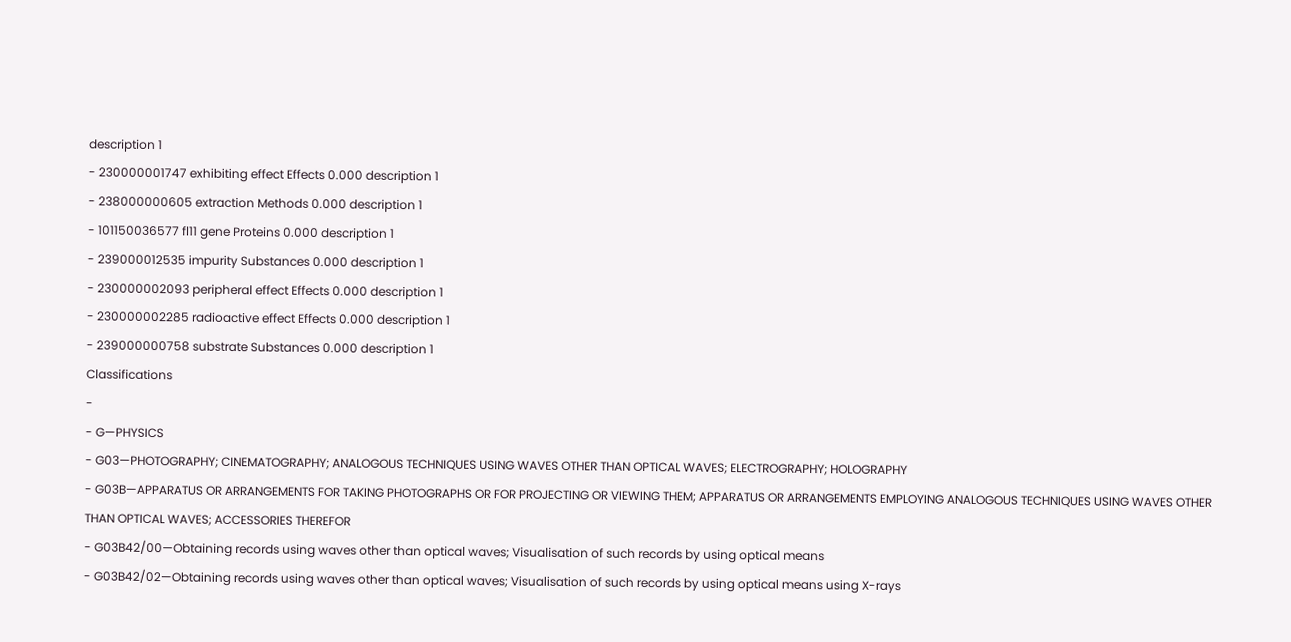description 1
- 230000001747 exhibiting effect Effects 0.000 description 1
- 238000000605 extraction Methods 0.000 description 1
- 101150036577 fl11 gene Proteins 0.000 description 1
- 239000012535 impurity Substances 0.000 description 1
- 230000002093 peripheral effect Effects 0.000 description 1
- 230000002285 radioactive effect Effects 0.000 description 1
- 239000000758 substrate Substances 0.000 description 1
Classifications
-
- G—PHYSICS
- G03—PHOTOGRAPHY; CINEMATOGRAPHY; ANALOGOUS TECHNIQUES USING WAVES OTHER THAN OPTICAL WAVES; ELECTROGRAPHY; HOLOGRAPHY
- G03B—APPARATUS OR ARRANGEMENTS FOR TAKING PHOTOGRAPHS OR FOR PROJECTING OR VIEWING THEM; APPARATUS OR ARRANGEMENTS EMPLOYING ANALOGOUS TECHNIQUES USING WAVES OTHER THAN OPTICAL WAVES; ACCESSORIES THEREFOR
- G03B42/00—Obtaining records using waves other than optical waves; Visualisation of such records by using optical means
- G03B42/02—Obtaining records using waves other than optical waves; Visualisation of such records by using optical means using X-rays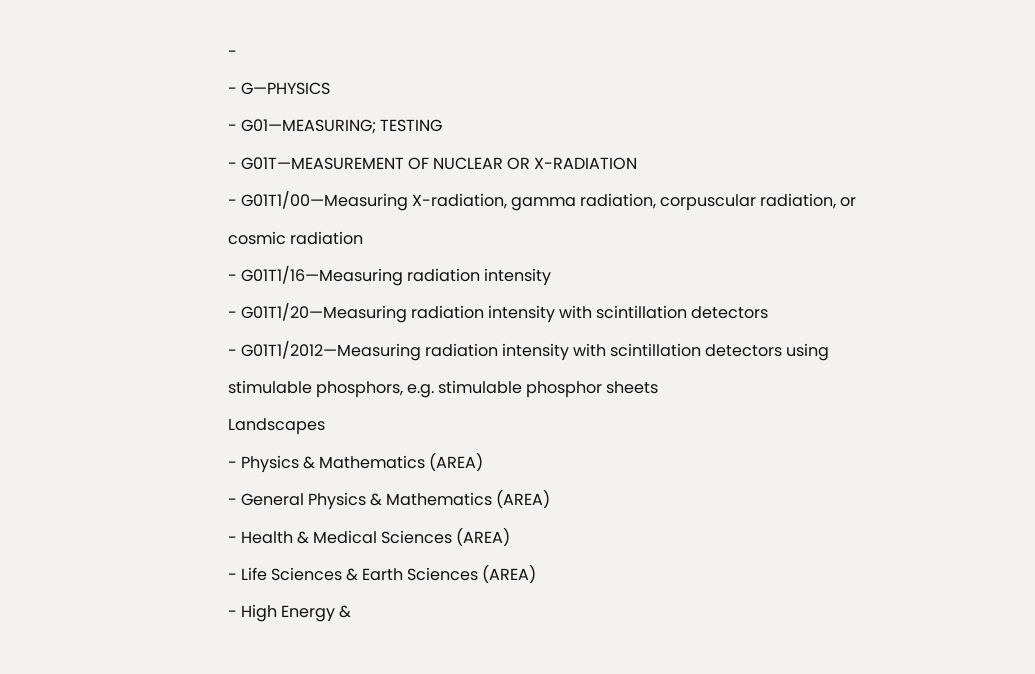-
- G—PHYSICS
- G01—MEASURING; TESTING
- G01T—MEASUREMENT OF NUCLEAR OR X-RADIATION
- G01T1/00—Measuring X-radiation, gamma radiation, corpuscular radiation, or cosmic radiation
- G01T1/16—Measuring radiation intensity
- G01T1/20—Measuring radiation intensity with scintillation detectors
- G01T1/2012—Measuring radiation intensity with scintillation detectors using stimulable phosphors, e.g. stimulable phosphor sheets
Landscapes
- Physics & Mathematics (AREA)
- General Physics & Mathematics (AREA)
- Health & Medical Sciences (AREA)
- Life Sciences & Earth Sciences (AREA)
- High Energy &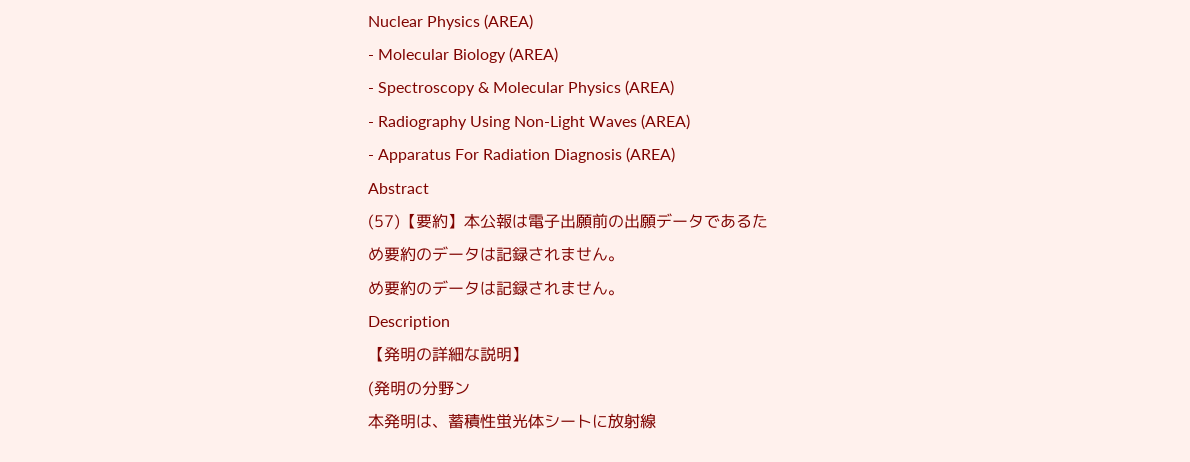Nuclear Physics (AREA)
- Molecular Biology (AREA)
- Spectroscopy & Molecular Physics (AREA)
- Radiography Using Non-Light Waves (AREA)
- Apparatus For Radiation Diagnosis (AREA)
Abstract
(57)【要約】本公報は電子出願前の出願データであるた
め要約のデータは記録されません。
め要約のデータは記録されません。
Description
【発明の詳細な説明】
(発明の分野ン
本発明は、蓄積性蛍光体シートに放射線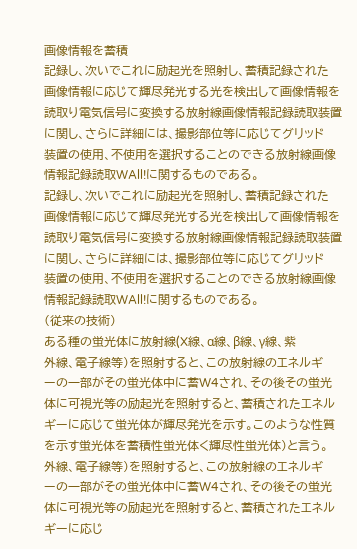画像情報を蓄積
記録し、次いでこれに励起光を照射し、蓄積記録された
画像情報に応じて輝尽発光する光を検出して画像情報を
読取り電気信号に変換する放射線画像情報記録読取装置
に関し、さらに詳細には、撮影部位等に応じてグリッド
装置の使用、不使用を選択することのできる放射線画像
情報記録読取WAll!に関するものである。
記録し、次いでこれに励起光を照射し、蓄積記録された
画像情報に応じて輝尽発光する光を検出して画像情報を
読取り電気信号に変換する放射線画像情報記録読取装置
に関し、さらに詳細には、撮影部位等に応じてグリッド
装置の使用、不使用を選択することのできる放射線画像
情報記録読取WAll!に関するものである。
(従来の技術)
ある種の蛍光体に放射線(X線、α線、β線、γ線、紫
外線、電子線等)を照射すると、この放射線のエネルギ
ーの一部がその蛍光体中に蓄W4され、その後その蛍光
体に可視光等の励起光を照射すると、蓄積されたエネル
ギーに応じて蛍光体が輝尽発光を示す。このような性質
を示す蛍光体を蓄積性蛍光体く輝尽性蛍光体)と言う。
外線、電子線等)を照射すると、この放射線のエネルギ
ーの一部がその蛍光体中に蓄W4され、その後その蛍光
体に可視光等の励起光を照射すると、蓄積されたエネル
ギーに応じ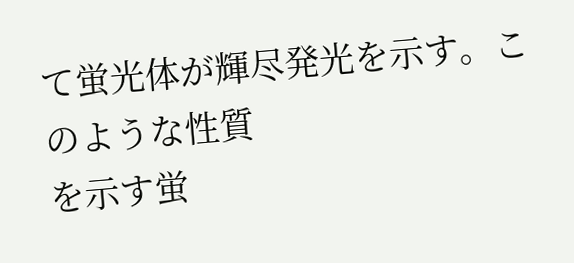て蛍光体が輝尽発光を示す。このような性質
を示す蛍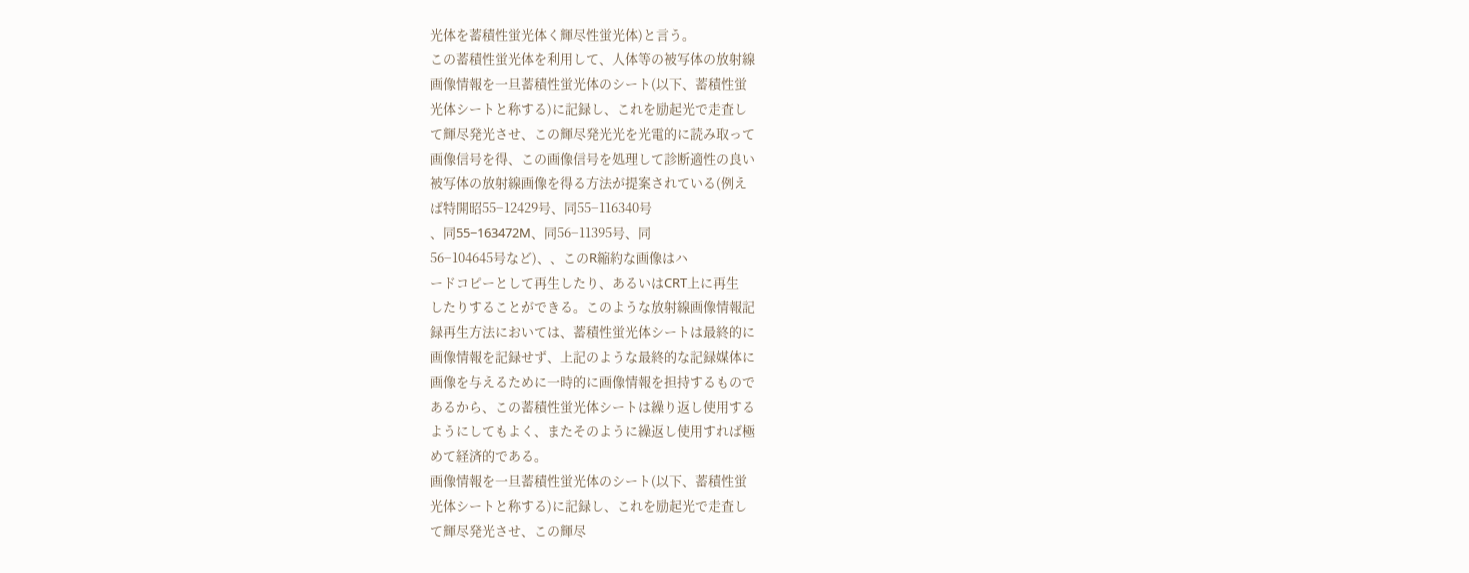光体を蓄積性蛍光体く輝尽性蛍光体)と言う。
この蓄積性蛍光体を利用して、人体等の被写体の放射線
画像情報を一旦蓄積性蛍光体のシート(以下、蓄積性蛍
光体シートと称する)に記録し、これを励起光で走査し
て輝尽発光させ、この輝尽発光光を光電的に読み取って
画像信号を得、この画像信号を処理して診断適性の良い
被写体の放射線画像を得る方法が提案されている(例え
ば特開昭55−12429号、同55−116340号
、同55−163472M、同56−11395号、同
56−104645号など)、、このR縮約な画像はハ
ードコピーとして再生したり、あるいはCRT上に再生
したりすることができる。このような放射線画像情報記
録再生方法においては、蓄積性蛍光体シートは最終的に
画像情報を記録せず、上記のような最終的な記録媒体に
画像を与えるために一時的に画像情報を担持するもので
あるから、この蓄積性蛍光体シートは繰り返し使用する
ようにしてもよく、またそのように繰返し使用すれば極
めて経済的である。
画像情報を一旦蓄積性蛍光体のシート(以下、蓄積性蛍
光体シートと称する)に記録し、これを励起光で走査し
て輝尽発光させ、この輝尽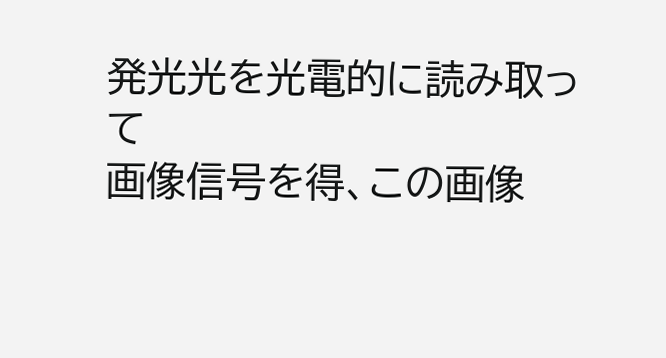発光光を光電的に読み取って
画像信号を得、この画像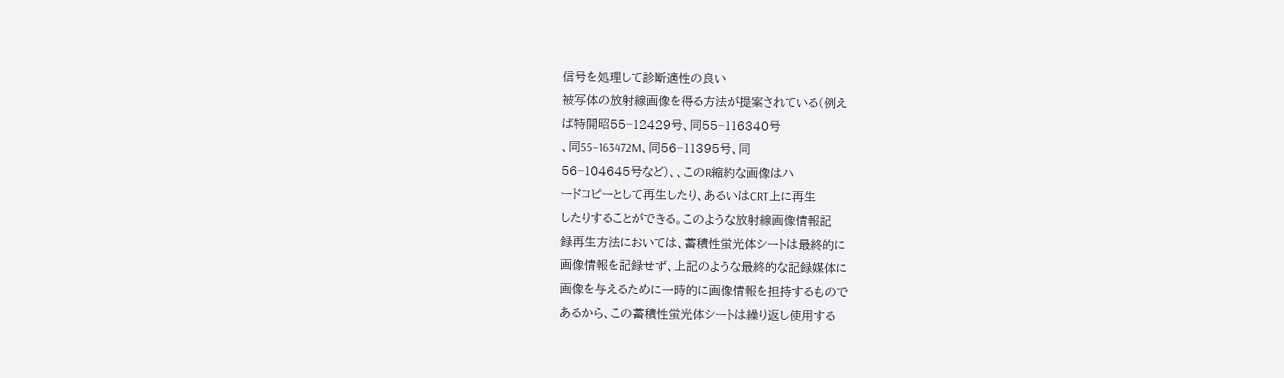信号を処理して診断適性の良い
被写体の放射線画像を得る方法が提案されている(例え
ば特開昭55−12429号、同55−116340号
、同55−163472M、同56−11395号、同
56−104645号など)、、このR縮約な画像はハ
ードコピーとして再生したり、あるいはCRT上に再生
したりすることができる。このような放射線画像情報記
録再生方法においては、蓄積性蛍光体シートは最終的に
画像情報を記録せず、上記のような最終的な記録媒体に
画像を与えるために一時的に画像情報を担持するもので
あるから、この蓄積性蛍光体シートは繰り返し使用する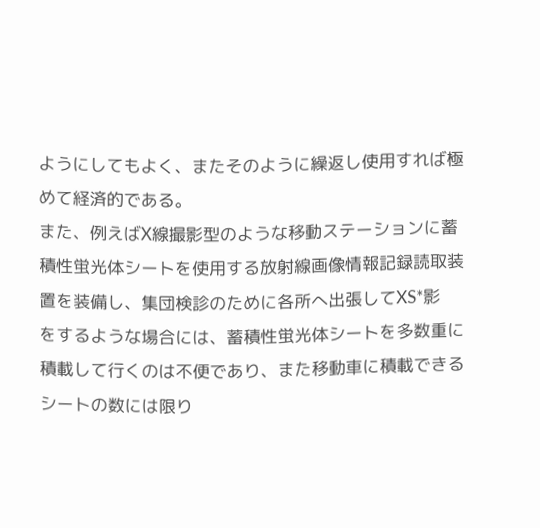ようにしてもよく、またそのように繰返し使用すれば極
めて経済的である。
また、例えばX線撮影型のような移動ステーションに蓄
積性蛍光体シートを使用する放射線画像情報記録読取装
置を装備し、集団検診のために各所へ出張してXS*影
をするような場合には、蓄積性蛍光体シートを多数重に
積載して行くのは不便であり、また移動車に積載できる
シートの数には限り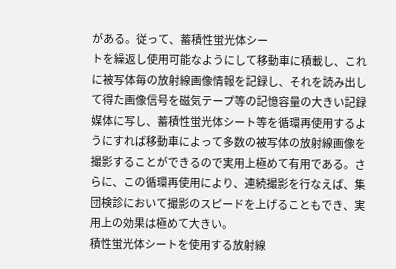がある。従って、蓄積性蛍光体シー
トを繰返し使用可能なようにして移動車に積載し、これ
に被写体毎の放射線画像情報を記録し、それを読み出し
て得た画像信号を磁気テープ等の記憶容量の大きい記録
媒体に写し、蓄積性蛍光体シート等を循環再使用するよ
うにすれば移動車によって多数の被写体の放射線画像を
撮影することができるので実用上極めて有用である。さ
らに、この循環再使用により、連続撮影を行なえば、集
団検診において撮影のスピードを上げることもでき、実
用上の効果は極めて大きい。
積性蛍光体シートを使用する放射線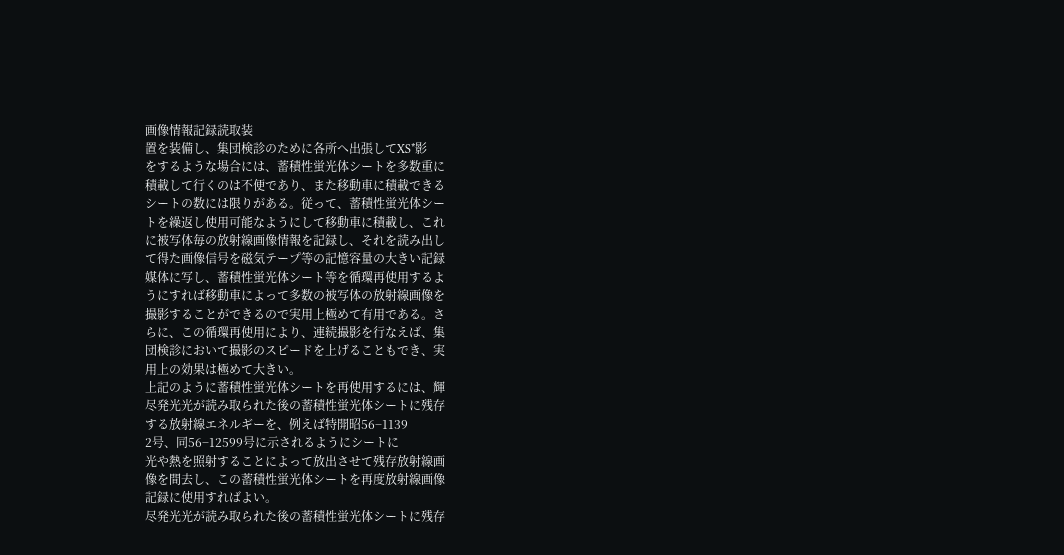画像情報記録読取装
置を装備し、集団検診のために各所へ出張してXS*影
をするような場合には、蓄積性蛍光体シートを多数重に
積載して行くのは不便であり、また移動車に積載できる
シートの数には限りがある。従って、蓄積性蛍光体シー
トを繰返し使用可能なようにして移動車に積載し、これ
に被写体毎の放射線画像情報を記録し、それを読み出し
て得た画像信号を磁気テープ等の記憶容量の大きい記録
媒体に写し、蓄積性蛍光体シート等を循環再使用するよ
うにすれば移動車によって多数の被写体の放射線画像を
撮影することができるので実用上極めて有用である。さ
らに、この循環再使用により、連続撮影を行なえば、集
団検診において撮影のスピードを上げることもでき、実
用上の効果は極めて大きい。
上記のように蓄積性蛍光体シートを再使用するには、輝
尽発光光が読み取られた後の蓄積性蛍光体シートに残存
する放射線エネルギーを、例えば特開昭56−1139
2号、同56−12599号に示されるようにシートに
光や熱を照射することによって放出させて残存放射線画
像を間去し、この蓄積性蛍光体シートを再度放射線画像
記録に使用すればよい。
尽発光光が読み取られた後の蓄積性蛍光体シートに残存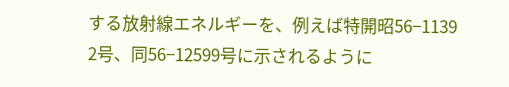する放射線エネルギーを、例えば特開昭56−1139
2号、同56−12599号に示されるように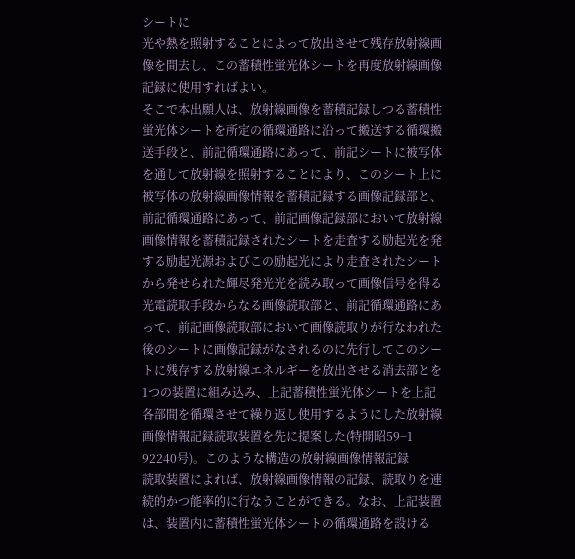シートに
光や熱を照射することによって放出させて残存放射線画
像を間去し、この蓄積性蛍光体シートを再度放射線画像
記録に使用すればよい。
そこで本出願人は、放射線画像を蓄積記録しつる蓄積性
蛍光体シートを所定の循環通路に沿って搬送する循環搬
送手段と、前記循環通路にあって、前記シートに被写体
を通して放射線を照射することにより、このシート上に
被写体の放射線画像情報を蓄積記録する画像記録部と、
前記循環通路にあって、前記画像記録部において放射線
画像情報を蓄積記録されたシートを走査する励起光を発
する励起光源およびこの励起光により走査されたシート
から発せられた輝尽発光光を読み取って画像信号を得る
光電読取手段からなる画像読取部と、前記循環通路にあ
って、前記画像読取部において画像読取りが行なわれた
後のシートに画像記録がなされるのに先行してこのシー
トに残存する放射線エネルギーを放出させる消去部とを
1つの装置に組み込み、上記蓄積性蛍光体シートを上記
各部間を循環させて繰り返し使用するようにした放射線
画像情報記録読取装置を先に提案した(特開昭59−1
92240号)。このような構造の放射線画像情報記録
読取装置によれば、放射線画像情報の記録、読取りを連
続的かつ能率的に行なうことができる。なお、上記装置
は、装置内に蓄積性蛍光体シートの循環通路を設ける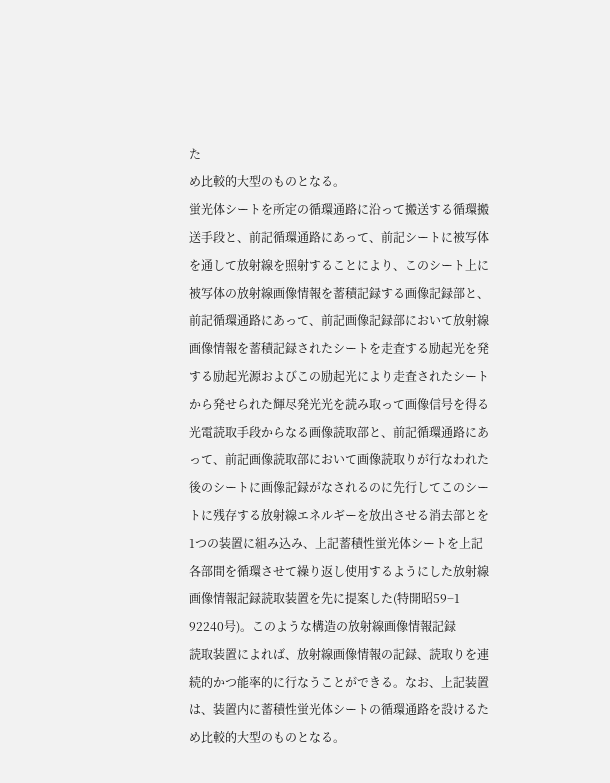た
め比較的大型のものとなる。
蛍光体シートを所定の循環通路に沿って搬送する循環搬
送手段と、前記循環通路にあって、前記シートに被写体
を通して放射線を照射することにより、このシート上に
被写体の放射線画像情報を蓄積記録する画像記録部と、
前記循環通路にあって、前記画像記録部において放射線
画像情報を蓄積記録されたシートを走査する励起光を発
する励起光源およびこの励起光により走査されたシート
から発せられた輝尽発光光を読み取って画像信号を得る
光電読取手段からなる画像読取部と、前記循環通路にあ
って、前記画像読取部において画像読取りが行なわれた
後のシートに画像記録がなされるのに先行してこのシー
トに残存する放射線エネルギーを放出させる消去部とを
1つの装置に組み込み、上記蓄積性蛍光体シートを上記
各部間を循環させて繰り返し使用するようにした放射線
画像情報記録読取装置を先に提案した(特開昭59−1
92240号)。このような構造の放射線画像情報記録
読取装置によれば、放射線画像情報の記録、読取りを連
続的かつ能率的に行なうことができる。なお、上記装置
は、装置内に蓄積性蛍光体シートの循環通路を設けるた
め比較的大型のものとなる。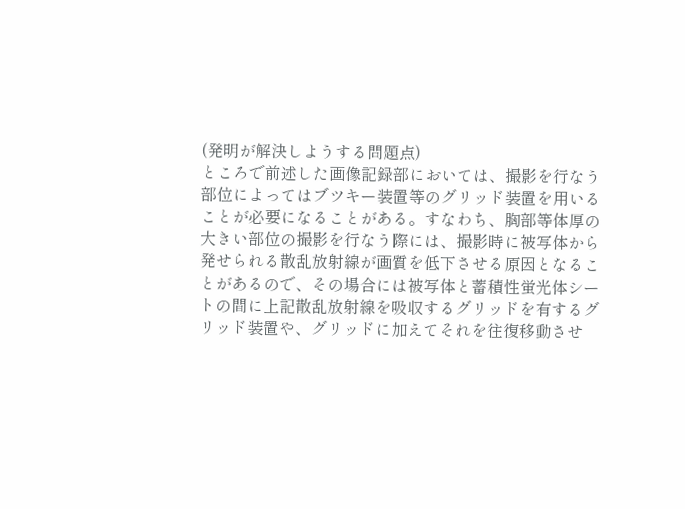(発明が解決しようする問題点)
ところで前述した画像記録部においては、撮影を行なう
部位によってはブツキー装置等のグリッド装置を用いる
ことが必要になることがある。すなわち、胸部等体厚の
大きい部位の撮影を行なう際には、撮影時に被写体から
発せられる散乱放射線が画質を低下させる原因となるこ
とがあるので、その場合には被写体と蓄積性蛍光体シー
トの間に上記散乱放射線を吸収するグリッドを有するグ
リッド装置や、グリッドに加えてそれを往復移動させ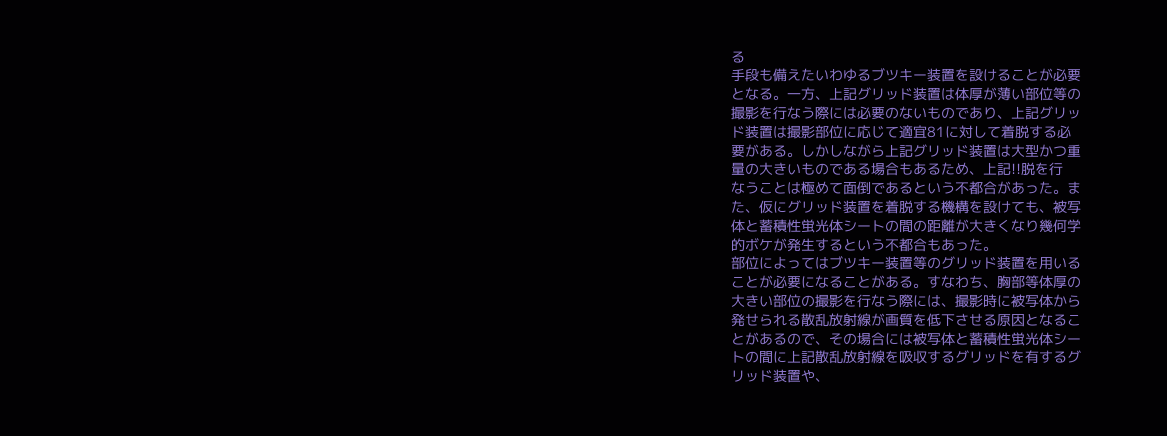る
手段も備えたいわゆるブツキー装置を設けることが必要
となる。一方、上記グリッド装置は体厚が薄い部位等の
撮影を行なう際には必要のないものであり、上記グリッ
ド装置は撮影部位に応じて適宜81に対して着脱する必
要がある。しかしながら上記グリッド装置は大型かつ重
量の大きいものである場合もあるため、上記!!脱を行
なうことは極めて面倒であるという不都合があった。ま
た、仮にグリッド装置を着脱する機構を設けても、被写
体と蓄積性蛍光体シートの間の距離が大きくなり幾何学
的ボケが発生するという不都合もあった。
部位によってはブツキー装置等のグリッド装置を用いる
ことが必要になることがある。すなわち、胸部等体厚の
大きい部位の撮影を行なう際には、撮影時に被写体から
発せられる散乱放射線が画質を低下させる原因となるこ
とがあるので、その場合には被写体と蓄積性蛍光体シー
トの間に上記散乱放射線を吸収するグリッドを有するグ
リッド装置や、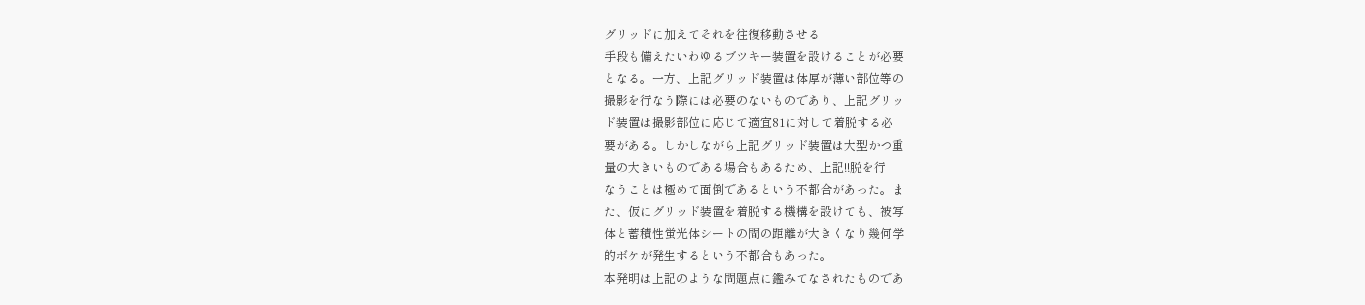グリッドに加えてそれを往復移動させる
手段も備えたいわゆるブツキー装置を設けることが必要
となる。一方、上記グリッド装置は体厚が薄い部位等の
撮影を行なう際には必要のないものであり、上記グリッ
ド装置は撮影部位に応じて適宜81に対して着脱する必
要がある。しかしながら上記グリッド装置は大型かつ重
量の大きいものである場合もあるため、上記!!脱を行
なうことは極めて面倒であるという不都合があった。ま
た、仮にグリッド装置を着脱する機構を設けても、被写
体と蓄積性蛍光体シートの間の距離が大きくなり幾何学
的ボケが発生するという不都合もあった。
本発明は上記のような問題点に鑑みてなされたものであ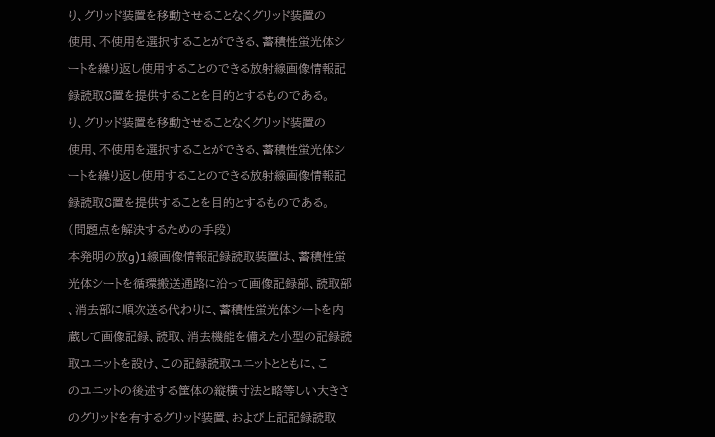り、グリッド装置を移動させることなくグリッド装置の
使用、不使用を選択することができる、蓄積性蛍光体シ
ートを繰り返し使用することのできる放射線画像情報記
録読取8置を提供することを目的とするものである。
り、グリッド装置を移動させることなくグリッド装置の
使用、不使用を選択することができる、蓄積性蛍光体シ
ートを繰り返し使用することのできる放射線画像情報記
録読取8置を提供することを目的とするものである。
(問題点を解決するための手段)
本発明の放g)1線画像情報記録読取装置は、蓄積性蛍
光体シートを循環搬送通路に沿って画像記録部、読取部
、消去部に順次送る代わりに、蓄積性蛍光体シートを内
蔵して画像記録、読取、消去機能を備えた小型の記録読
取ユニットを設け、この記録読取ユニットとともに、こ
のユニットの後述する筐体の縦横寸法と略等しい大きさ
のグリッドを有するグリッド装置、および上記記録読取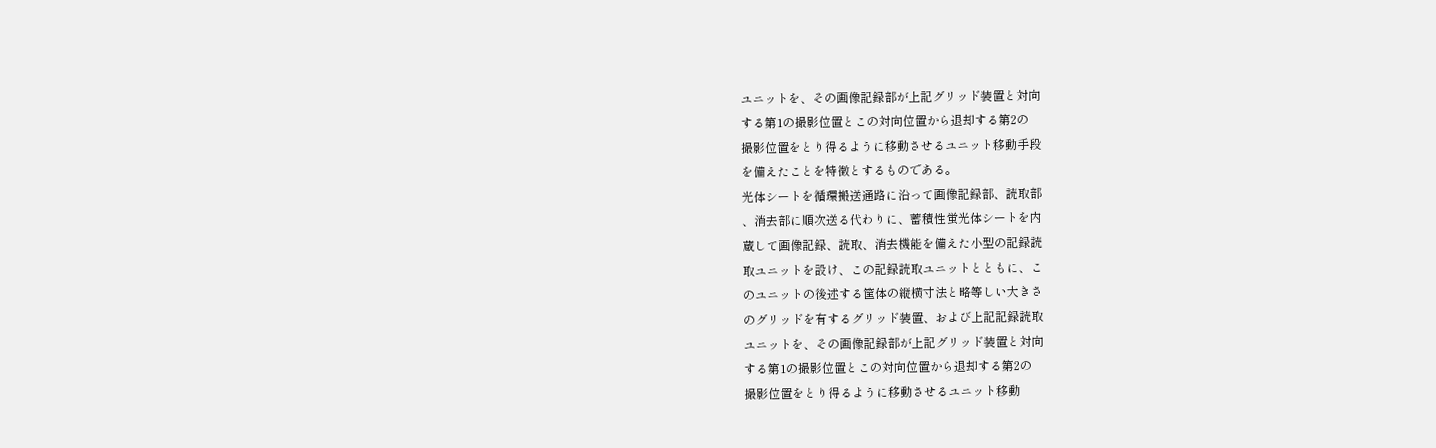ユニットを、その画像記録部が上記グリッド装置と対向
する第1の撮影位置とこの対向位置から退却する第2の
撮影位置をとり得るように移動させるユニット移動手段
を備えたことを特徴とするものである。
光体シートを循環搬送通路に沿って画像記録部、読取部
、消去部に順次送る代わりに、蓄積性蛍光体シートを内
蔵して画像記録、読取、消去機能を備えた小型の記録読
取ユニットを設け、この記録読取ユニットとともに、こ
のユニットの後述する筐体の縦横寸法と略等しい大きさ
のグリッドを有するグリッド装置、および上記記録読取
ユニットを、その画像記録部が上記グリッド装置と対向
する第1の撮影位置とこの対向位置から退却する第2の
撮影位置をとり得るように移動させるユニット移動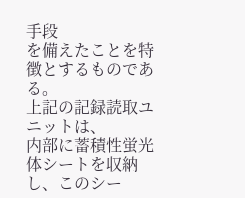手段
を備えたことを特徴とするものである。
上記の記録読取ユニットは、
内部に蓄積性蛍光体シートを収納し、このシー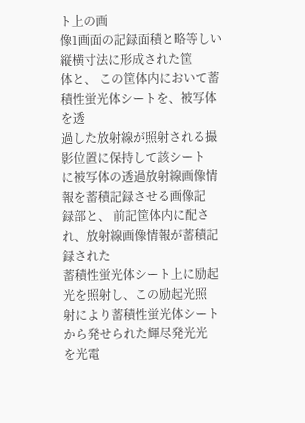ト上の画
像1画面の記録面積と略等しい縦横寸法に形成された筐
体と、 この筐体内において蓄積性蛍光体シートを、被写体を透
過した放射線が照射される撮影位置に保持して該シート
に被写体の透過放射線画像情報を蓄積記録させる画像記
録部と、 前記筐体内に配され、放射線画像情報が蓄積記録された
蓄積性蛍光体シート上に励起光を照射し、この励起光照
射により蓄積性蛍光体シートから発せられた輝尽発光光
を光電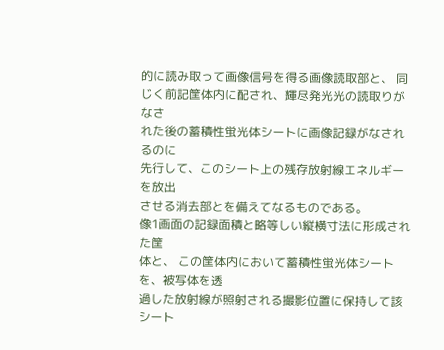的に読み取って画像信号を得る画像読取部と、 同じく前記筐体内に配され、輝尽発光光の読取りがなさ
れた後の蓄積性蛍光体シートに画像記録がなされるのに
先行して、このシート上の残存放射線エネルギーを放出
させる消去部とを備えてなるものである。
像1画面の記録面積と略等しい縦横寸法に形成された筐
体と、 この筐体内において蓄積性蛍光体シートを、被写体を透
過した放射線が照射される撮影位置に保持して該シート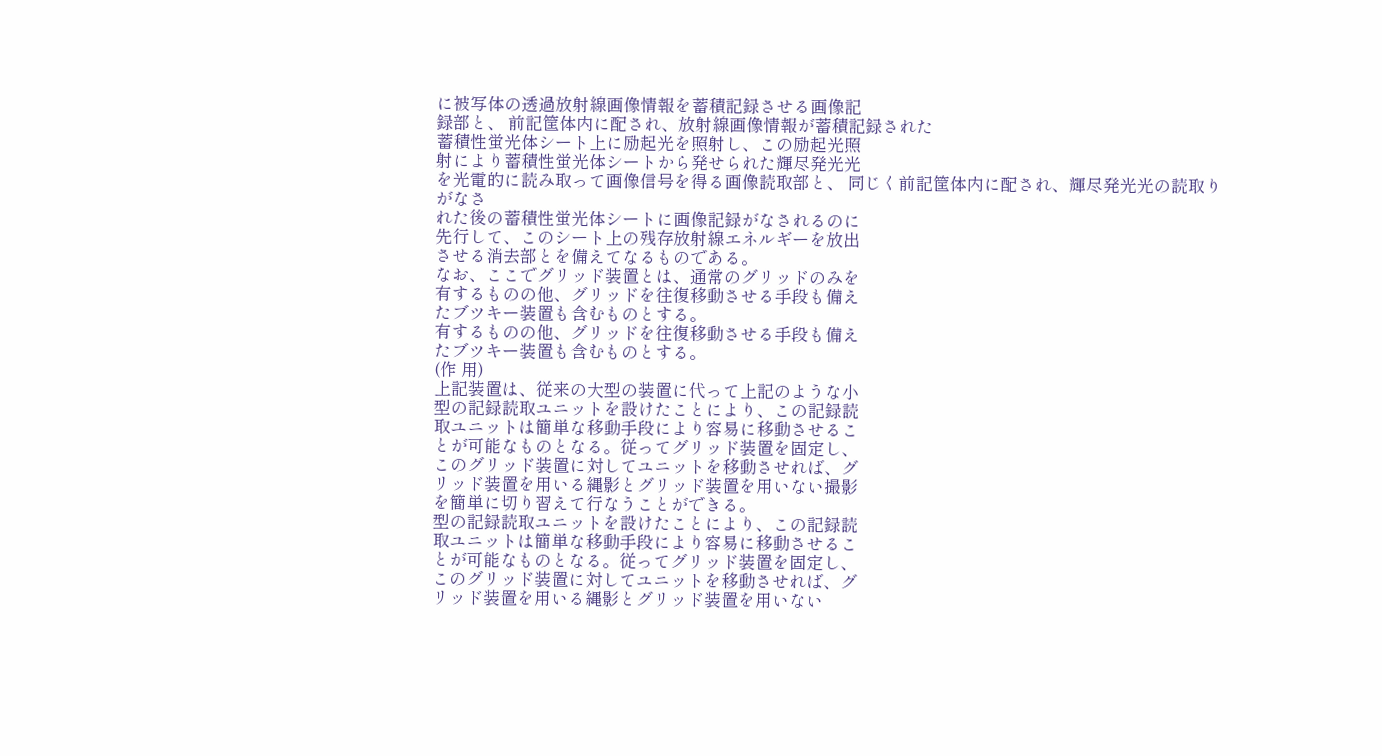に被写体の透過放射線画像情報を蓄積記録させる画像記
録部と、 前記筐体内に配され、放射線画像情報が蓄積記録された
蓄積性蛍光体シート上に励起光を照射し、この励起光照
射により蓄積性蛍光体シートから発せられた輝尽発光光
を光電的に読み取って画像信号を得る画像読取部と、 同じく前記筐体内に配され、輝尽発光光の読取りがなさ
れた後の蓄積性蛍光体シートに画像記録がなされるのに
先行して、このシート上の残存放射線エネルギーを放出
させる消去部とを備えてなるものである。
なお、ここでグリッド装置とは、通常のグリッドのみを
有するものの他、グリッドを往復移動させる手段も備え
たブツキー装置も含むものとする。
有するものの他、グリッドを往復移動させる手段も備え
たブツキー装置も含むものとする。
(作 用)
上記装置は、従来の大型の装置に代って上記のような小
型の記録読取ユニットを設けたことにより、この記録読
取ユニットは簡単な移動手段により容易に移動させるこ
とが可能なものとなる。従ってグリッド装置を固定し、
このグリッド装置に対してユニットを移動させれば、グ
リッド装置を用いる縄影とグリッド装置を用いない撮影
を簡単に切り習えて行なうことができる。
型の記録読取ユニットを設けたことにより、この記録読
取ユニットは簡単な移動手段により容易に移動させるこ
とが可能なものとなる。従ってグリッド装置を固定し、
このグリッド装置に対してユニットを移動させれば、グ
リッド装置を用いる縄影とグリッド装置を用いない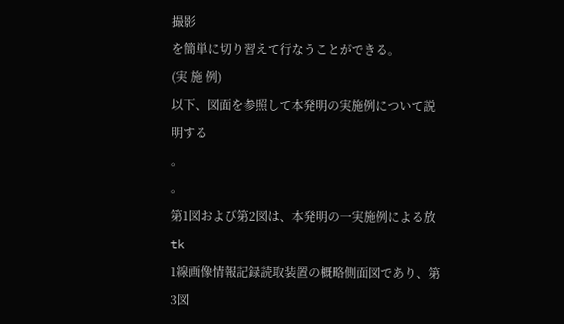撮影
を簡単に切り習えて行なうことができる。
(実 施 例)
以下、図面を参照して本発明の実施例について説明する
。
。
第1図および第2図は、本発明の一実施例による放tk
1線画像情報記録読取装置の概略側面図であり、第3図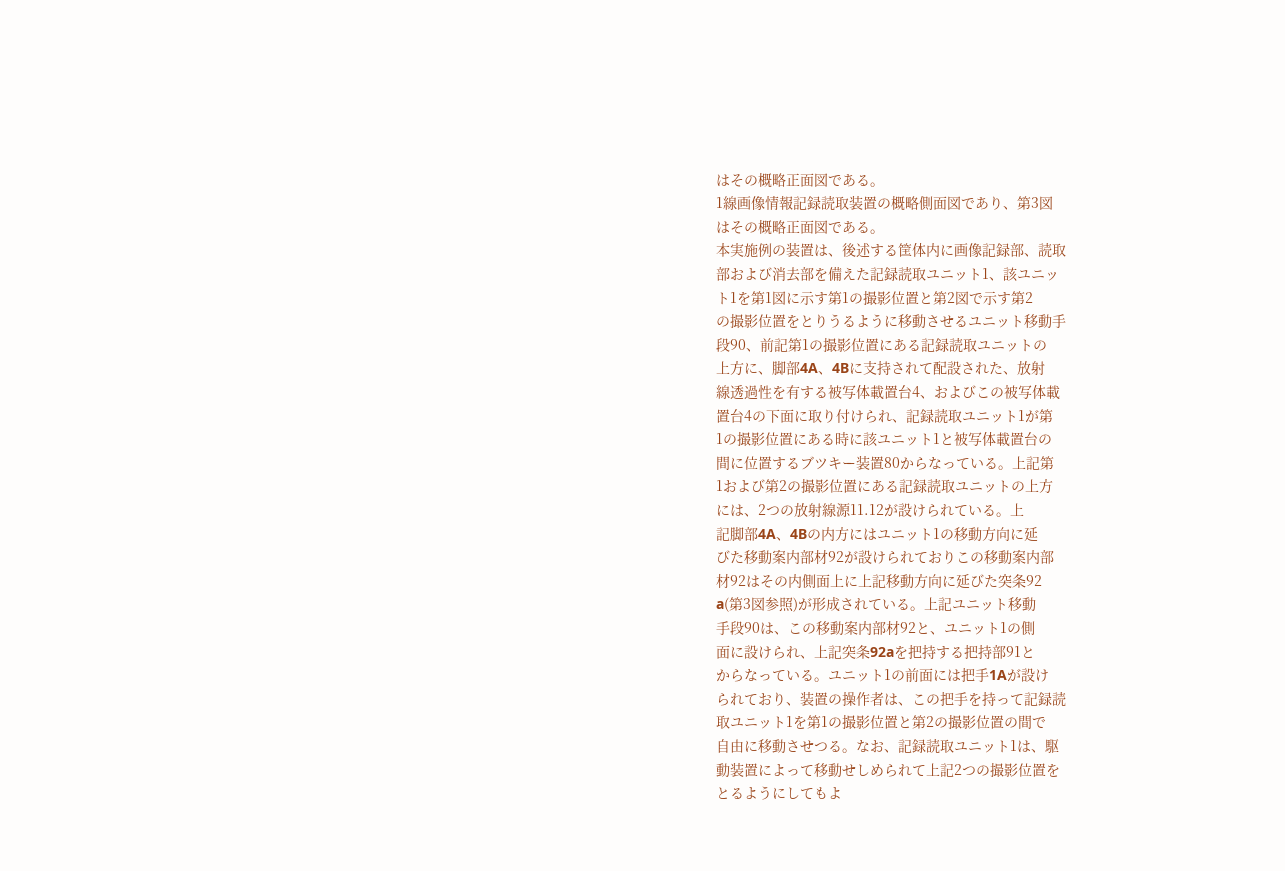はその概略正面図である。
1線画像情報記録読取装置の概略側面図であり、第3図
はその概略正面図である。
本実施例の装置は、後述する筐体内に画像記録部、読取
部および消去部を備えた記録読取ユニット1、該ユニッ
ト1を第1図に示す第1の撮影位置と第2図で示す第2
の撮影位置をとりうるように移動させるユニット移動手
段90、前記第1の撮影位置にある記録読取ユニットの
上方に、脚部4A、4Bに支持されて配設された、放射
線透過性を有する被写体載置台4、およびこの被写体載
置台4の下面に取り付けられ、記録読取ユニット1が第
1の撮影位置にある時に該ユニット1と被写体載置台の
間に位置するブツキー装置80からなっている。上記第
1および第2の撮影位置にある記録読取ユニットの上方
には、2つの放射線源11.12が設けられている。上
記脚部4A、4Bの内方にはユニット1の移動方向に延
びた移動案内部材92が設けられておりこの移動案内部
材92はその内側面上に上記移動方向に延びた突条92
a(第3図参照)が形成されている。上記ユニット移動
手段90は、この移動案内部材92と、ユニット1の側
面に設けられ、上記突条92aを把持する把持部91と
からなっている。ユニット1の前面には把手1Aが設け
られており、装置の操作者は、この把手を持って記録読
取ユニット1を第1の撮影位置と第2の撮影位置の間で
自由に移動させつる。なお、記録読取ユニット1は、駆
動装置によって移動せしめられて上記2つの撮影位置を
とるようにしてもよ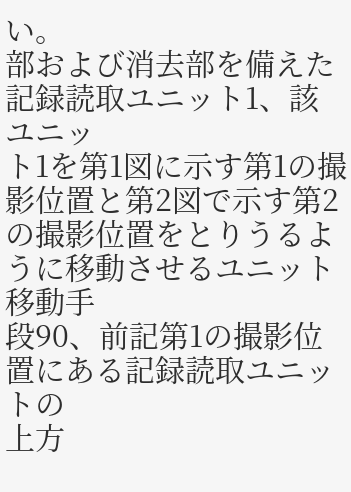い。
部および消去部を備えた記録読取ユニット1、該ユニッ
ト1を第1図に示す第1の撮影位置と第2図で示す第2
の撮影位置をとりうるように移動させるユニット移動手
段90、前記第1の撮影位置にある記録読取ユニットの
上方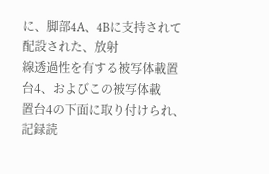に、脚部4A、4Bに支持されて配設された、放射
線透過性を有する被写体載置台4、およびこの被写体載
置台4の下面に取り付けられ、記録読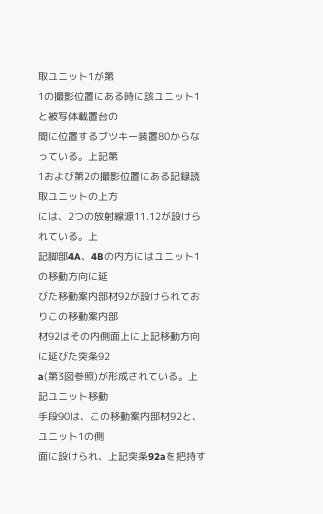取ユニット1が第
1の撮影位置にある時に該ユニット1と被写体載置台の
間に位置するブツキー装置80からなっている。上記第
1および第2の撮影位置にある記録読取ユニットの上方
には、2つの放射線源11.12が設けられている。上
記脚部4A、4Bの内方にはユニット1の移動方向に延
びた移動案内部材92が設けられておりこの移動案内部
材92はその内側面上に上記移動方向に延びた突条92
a(第3図参照)が形成されている。上記ユニット移動
手段90は、この移動案内部材92と、ユニット1の側
面に設けられ、上記突条92aを把持す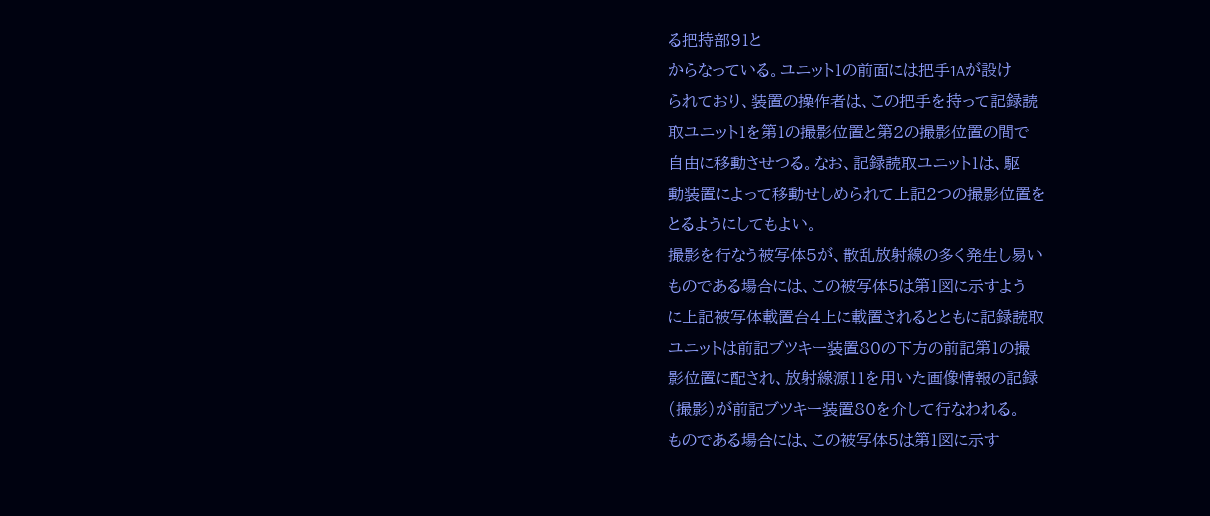る把持部91と
からなっている。ユニット1の前面には把手1Aが設け
られており、装置の操作者は、この把手を持って記録読
取ユニット1を第1の撮影位置と第2の撮影位置の間で
自由に移動させつる。なお、記録読取ユニット1は、駆
動装置によって移動せしめられて上記2つの撮影位置を
とるようにしてもよい。
撮影を行なう被写体5が、散乱放射線の多く発生し易い
ものである場合には、この被写体5は第1図に示すよう
に上記被写体載置台4上に載置されるとともに記録読取
ユニットは前記ブツキー装置80の下方の前記第1の撮
影位置に配され、放射線源11を用いた画像情報の記録
(撮影)が前記ブツキー装置80を介して行なわれる。
ものである場合には、この被写体5は第1図に示す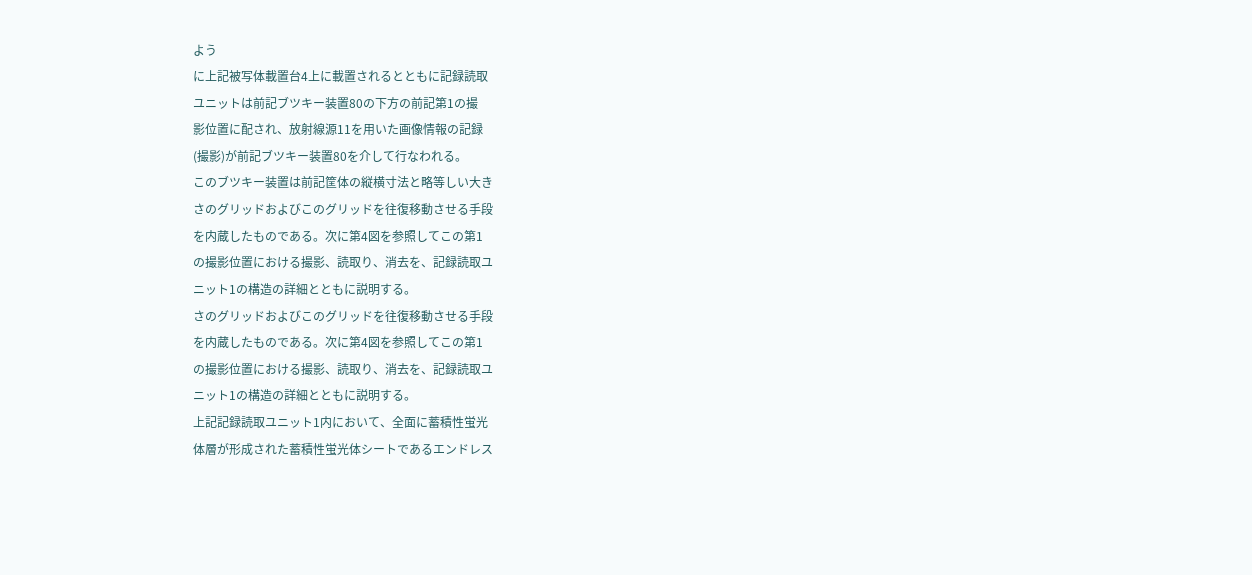よう
に上記被写体載置台4上に載置されるとともに記録読取
ユニットは前記ブツキー装置80の下方の前記第1の撮
影位置に配され、放射線源11を用いた画像情報の記録
(撮影)が前記ブツキー装置80を介して行なわれる。
このブツキー装置は前記筐体の縦横寸法と略等しい大き
さのグリッドおよびこのグリッドを往復移動させる手段
を内蔵したものである。次に第4図を参照してこの第1
の撮影位置における撮影、読取り、消去を、記録読取ユ
ニット1の構造の詳細とともに説明する。
さのグリッドおよびこのグリッドを往復移動させる手段
を内蔵したものである。次に第4図を参照してこの第1
の撮影位置における撮影、読取り、消去を、記録読取ユ
ニット1の構造の詳細とともに説明する。
上記記録読取ユニット1内において、全面に蓄積性蛍光
体層が形成された蓄積性蛍光体シートであるエンドレス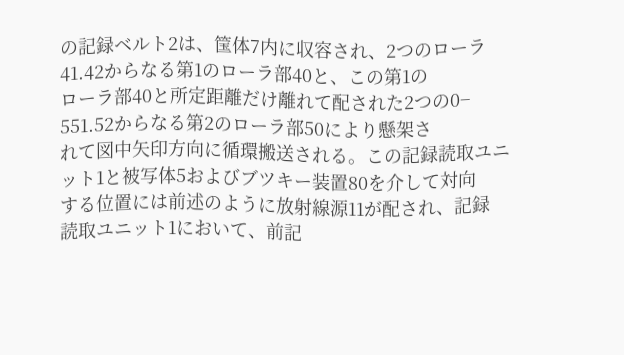の記録ベルト2は、筺体7内に収容され、2つのローラ
41.42からなる第1のローラ部40と、この第1の
ローラ部40と所定距離だけ離れて配された2つの0−
551.52からなる第2のローラ部50により懸架さ
れて図中矢印方向に循環搬送される。この記録読取ユニ
ット1と被写体5およびブツキー装置80を介して対向
する位置には前述のように放射線源11が配され、記録
読取ユニット1において、前記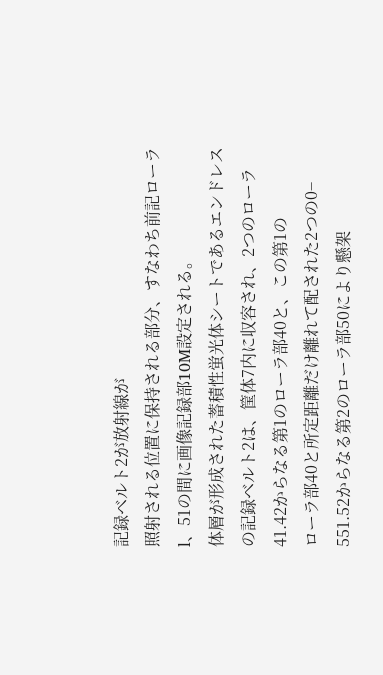記録ベルト2が放射線が
照射される位置に保持される部分、すなわち前記ローラ
l、51の間に画像記録部10M設定される。
体層が形成された蓄積性蛍光体シートであるエンドレス
の記録ベルト2は、筺体7内に収容され、2つのローラ
41.42からなる第1のローラ部40と、この第1の
ローラ部40と所定距離だけ離れて配された2つの0−
551.52からなる第2のローラ部50により懸架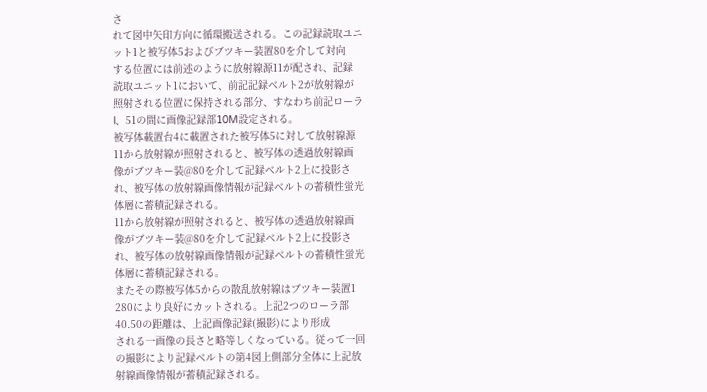さ
れて図中矢印方向に循環搬送される。この記録読取ユニ
ット1と被写体5およびブツキー装置80を介して対向
する位置には前述のように放射線源11が配され、記録
読取ユニット1において、前記記録ベルト2が放射線が
照射される位置に保持される部分、すなわち前記ローラ
l、51の間に画像記録部10M設定される。
被写体載置台4に載置された被写体5に対して放射線源
11から放射線が照射されると、被写体の透過放射線画
像がブツキー装@80を介して記録ベルト2上に投影さ
れ、被写体の放射線画像情報が記録ベルトの蓄積性蛍光
体層に蓄積記録される。
11から放射線が照射されると、被写体の透過放射線画
像がブツキー装@80を介して記録ベルト2上に投影さ
れ、被写体の放射線画像情報が記録ベルトの蓄積性蛍光
体層に蓄積記録される。
またその際被写体5からの散乱放射線はブツキー装置1
280により良好にカットされる。上記2つのローラ部
40.50の距離は、上記画像記録(撮影)により形成
される一画像の長さと略等しくなっている。従って一回
の撮影により記録ベルトの第4図上側部分全体に上記放
射線画像情報が蓄積記録される。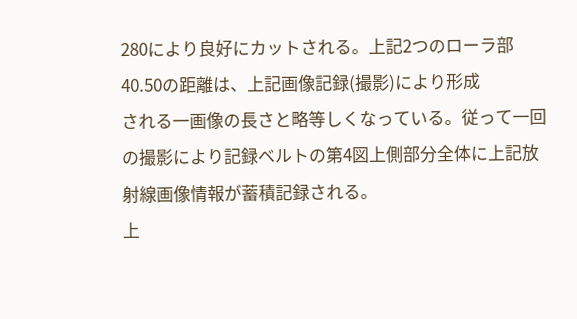280により良好にカットされる。上記2つのローラ部
40.50の距離は、上記画像記録(撮影)により形成
される一画像の長さと略等しくなっている。従って一回
の撮影により記録ベルトの第4図上側部分全体に上記放
射線画像情報が蓄積記録される。
上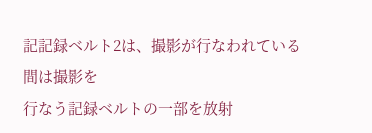記記録ベルト2は、撮影が行なわれている間は撮影を
行なう記録ベルトの一部を放射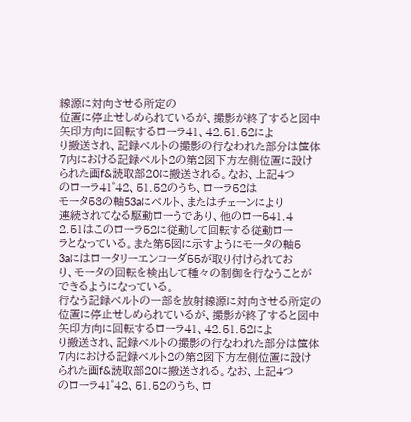線源に対向させる所定の
位置に停止せしめられているが、撮影が終了すると図中
矢印方向に回転するローラ41、42.51.52によ
り搬送され、記録ベルトの撮影の行なわれた部分は筺体
7内における記録ベルト2の第2図下方左側位置に設け
られた画f&読取部20に搬送される。なお、上記4つ
のローラ41゜42、51.52のうち、ローラ52は
モータ53の軸53aにベルト、またはチェーンにより
連続されてなる駆動ローうであり、他のロー541.4
2.51はこのローラ52に従動して回転する従動ロー
ラとなっている。また第5図に示すようにモータの軸5
3aにはロータリーエンコーダ55が取り付けられてお
り、モータの回転を検出して種々の制御を行なうことが
できるようになっている。
行なう記録ベルトの一部を放射線源に対向させる所定の
位置に停止せしめられているが、撮影が終了すると図中
矢印方向に回転するローラ41、42.51.52によ
り搬送され、記録ベルトの撮影の行なわれた部分は筺体
7内における記録ベルト2の第2図下方左側位置に設け
られた画f&読取部20に搬送される。なお、上記4つ
のローラ41゜42、51.52のうち、ロ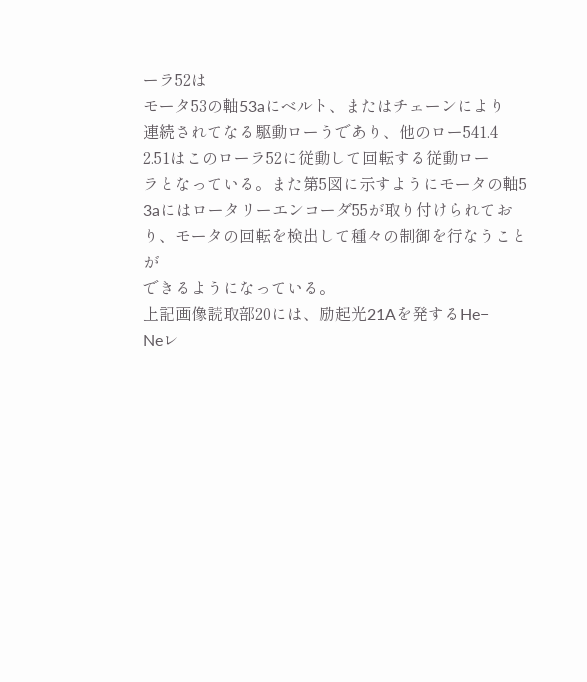ーラ52は
モータ53の軸53aにベルト、またはチェーンにより
連続されてなる駆動ローうであり、他のロー541.4
2.51はこのローラ52に従動して回転する従動ロー
ラとなっている。また第5図に示すようにモータの軸5
3aにはロータリーエンコーダ55が取り付けられてお
り、モータの回転を検出して種々の制御を行なうことが
できるようになっている。
上記画像読取部20には、励起光21Aを発するHe−
Neレ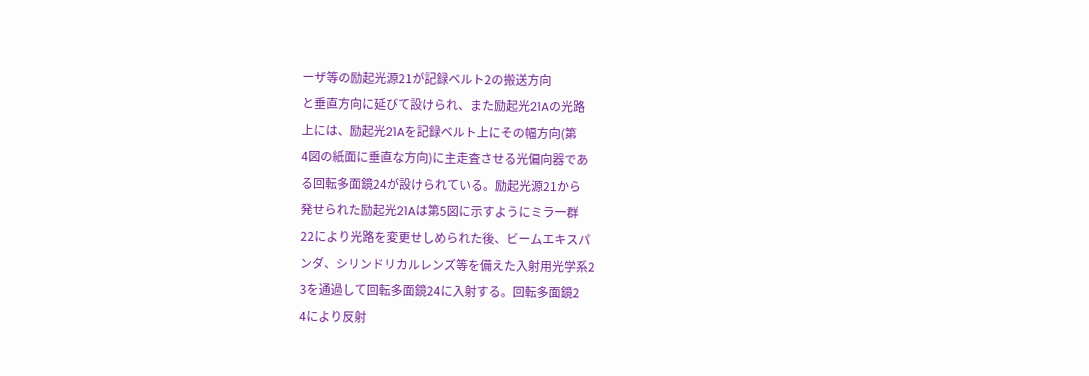ーザ等の励起光源21が記録ベルト2の搬送方向
と垂直方向に延びて設けられ、また励起光21Aの光路
上には、励起光21Aを記録ベルト上にその幅方向(第
4図の紙面に垂直な方向)に主走査させる光偏向器であ
る回転多面鏡24が設けられている。励起光源21から
発せられた励起光21Aは第5図に示すようにミラ一群
22により光路を変更せしめられた後、ビームエキスパ
ンダ、シリンドリカルレンズ等を備えた入射用光学系2
3を通過して回転多面鏡24に入射する。回転多面鏡2
4により反射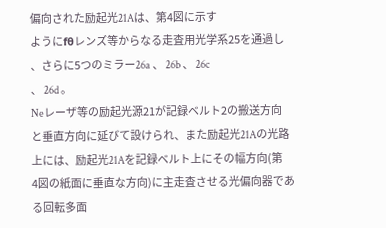偏向された励起光21Aは、第4図に示す
ようにfθレンズ等からなる走査用光学系25を通過し
、さらに5つのミラー26a 、 26b 、 26c
、 26d 。
Neレーザ等の励起光源21が記録ベルト2の搬送方向
と垂直方向に延びて設けられ、また励起光21Aの光路
上には、励起光21Aを記録ベルト上にその幅方向(第
4図の紙面に垂直な方向)に主走査させる光偏向器であ
る回転多面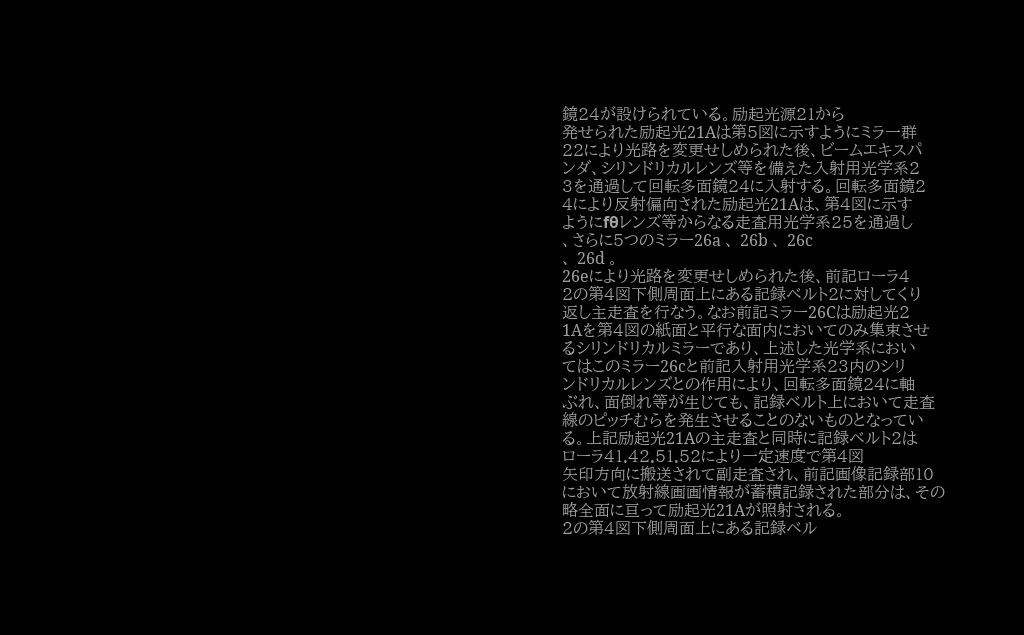鏡24が設けられている。励起光源21から
発せられた励起光21Aは第5図に示すようにミラ一群
22により光路を変更せしめられた後、ビームエキスパ
ンダ、シリンドリカルレンズ等を備えた入射用光学系2
3を通過して回転多面鏡24に入射する。回転多面鏡2
4により反射偏向された励起光21Aは、第4図に示す
ようにfθレンズ等からなる走査用光学系25を通過し
、さらに5つのミラー26a 、 26b 、 26c
、 26d 。
26eにより光路を変更せしめられた後、前記ローラ4
2の第4図下側周面上にある記録ベルト2に対してくり
返し主走査を行なう。なお前記ミラー26Cは励起光2
1Aを第4図の紙面と平行な面内においてのみ集束させ
るシリンドリカルミラーであり、上述した光学系におい
てはこのミラー26cと前記入射用光学系23内のシリ
ンドリカルレンズとの作用により、回転多面鏡24に軸
ぶれ、面倒れ等が生じても、記録ベルト上において走査
線のピッチむらを発生させることのないものとなってい
る。上記励起光21Aの主走査と同時に記録ベルト2は
ローラ41.42.51.52により一定速度で第4図
矢印方向に搬送されて副走査され、前記画像記録部10
において放射線画画情報が蓄積記録された部分は、その
略全面に亘って励起光21Aが照射される。
2の第4図下側周面上にある記録ベル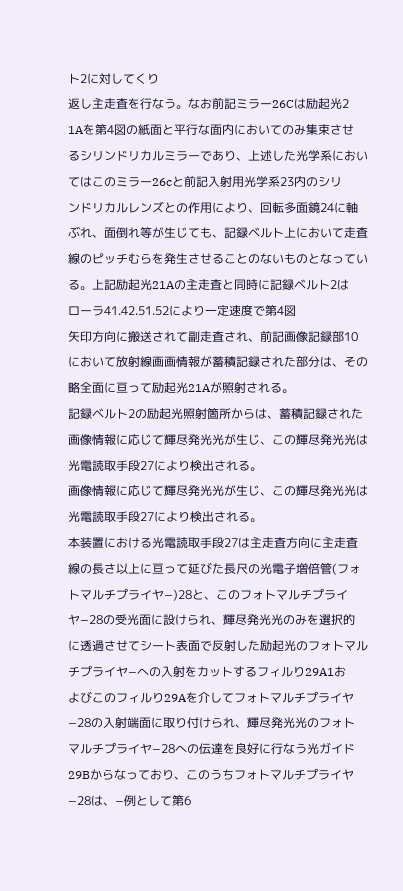ト2に対してくり
返し主走査を行なう。なお前記ミラー26Cは励起光2
1Aを第4図の紙面と平行な面内においてのみ集束させ
るシリンドリカルミラーであり、上述した光学系におい
てはこのミラー26cと前記入射用光学系23内のシリ
ンドリカルレンズとの作用により、回転多面鏡24に軸
ぶれ、面倒れ等が生じても、記録ベルト上において走査
線のピッチむらを発生させることのないものとなってい
る。上記励起光21Aの主走査と同時に記録ベルト2は
ローラ41.42.51.52により一定速度で第4図
矢印方向に搬送されて副走査され、前記画像記録部10
において放射線画画情報が蓄積記録された部分は、その
略全面に亘って励起光21Aが照射される。
記録ベルト2の励起光照射箇所からは、蓄積記録された
画像情報に応じて輝尽発光光が生じ、この輝尽発光光は
光電読取手段27により検出される。
画像情報に応じて輝尽発光光が生じ、この輝尽発光光は
光電読取手段27により検出される。
本装置における光電読取手段27は主走査方向に主走査
線の長さ以上に亘って延びた長尺の光電子増倍管(フォ
トマルチプライヤ−)28と、このフォトマルチプライ
ヤ−28の受光面に設けられ、輝尽発光光のみを選択的
に透過させてシート表面で反射した励起光のフォトマル
チプライヤ−への入射をカットするフィルり29A1お
よびこのフィルり29Aを介してフォトマルチプライヤ
−28の入射端面に取り付けられ、輝尽発光光のフォト
マルチプライヤ−28への伝達を良好に行なう光ガイド
29Bからなっており、このうちフォトマルチプライヤ
−28は、−例として第6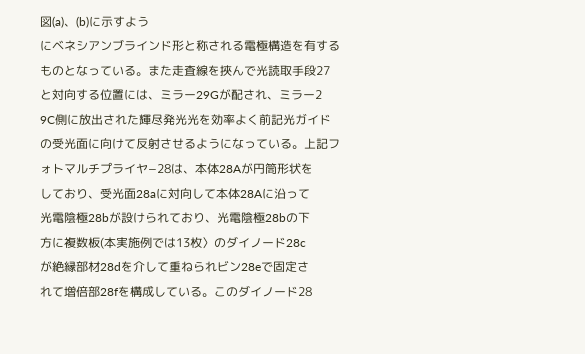図(a)、(b)に示すよう
にベネシアンブラインド形と称される電極構造を有する
ものとなっている。また走査線を挾んで光読取手段27
と対向する位置には、ミラー29Gが配され、ミラー2
9C側に放出された輝尽発光光を効率よく前記光ガイド
の受光面に向けて反射させるようになっている。上記フ
ォトマルチプライヤ−28は、本体28Aが円筒形状を
しており、受光面28aに対向して本体28Aに沿って
光電陰極28bが設けられており、光電陰極28bの下
方に複数板(本実施例では13枚〉のダイノード28c
が絶縁部材28dを介して重ねられビン28eで固定さ
れて増倍部28fを構成している。このダイノード28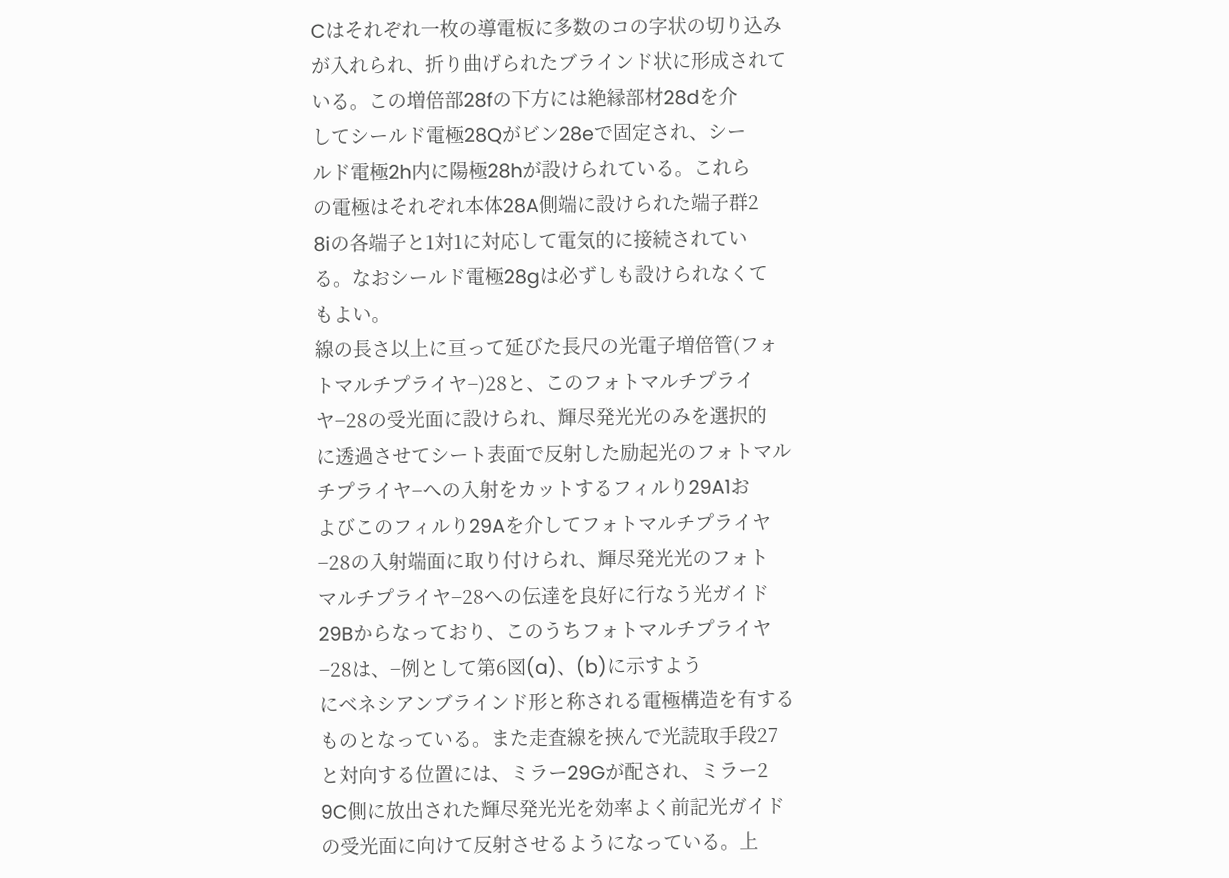Cはそれぞれ一枚の導電板に多数のコの字状の切り込み
が入れられ、折り曲げられたブラインド状に形成されて
いる。この増倍部28fの下方には絶縁部材28dを介
してシールド電極28Qがビン28eで固定され、シー
ルド電極2h内に陽極28hが設けられている。これら
の電極はそれぞれ本体28A側端に設けられた端子群2
8iの各端子と1対1に対応して電気的に接続されてい
る。なおシールド電極28gは必ずしも設けられなくて
もよい。
線の長さ以上に亘って延びた長尺の光電子増倍管(フォ
トマルチプライヤ−)28と、このフォトマルチプライ
ヤ−28の受光面に設けられ、輝尽発光光のみを選択的
に透過させてシート表面で反射した励起光のフォトマル
チプライヤ−への入射をカットするフィルり29A1お
よびこのフィルり29Aを介してフォトマルチプライヤ
−28の入射端面に取り付けられ、輝尽発光光のフォト
マルチプライヤ−28への伝達を良好に行なう光ガイド
29Bからなっており、このうちフォトマルチプライヤ
−28は、−例として第6図(a)、(b)に示すよう
にベネシアンブラインド形と称される電極構造を有する
ものとなっている。また走査線を挾んで光読取手段27
と対向する位置には、ミラー29Gが配され、ミラー2
9C側に放出された輝尽発光光を効率よく前記光ガイド
の受光面に向けて反射させるようになっている。上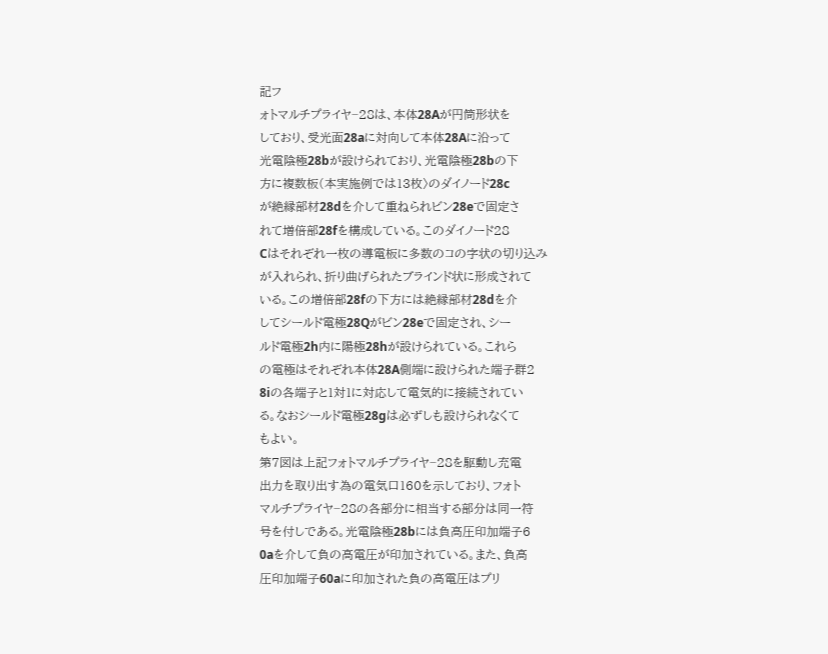記フ
ォトマルチプライヤ−28は、本体28Aが円筒形状を
しており、受光面28aに対向して本体28Aに沿って
光電陰極28bが設けられており、光電陰極28bの下
方に複数板(本実施例では13枚〉のダイノード28c
が絶縁部材28dを介して重ねられビン28eで固定さ
れて増倍部28fを構成している。このダイノード28
Cはそれぞれ一枚の導電板に多数のコの字状の切り込み
が入れられ、折り曲げられたブラインド状に形成されて
いる。この増倍部28fの下方には絶縁部材28dを介
してシールド電極28Qがビン28eで固定され、シー
ルド電極2h内に陽極28hが設けられている。これら
の電極はそれぞれ本体28A側端に設けられた端子群2
8iの各端子と1対1に対応して電気的に接続されてい
る。なおシールド電極28gは必ずしも設けられなくて
もよい。
第7図は上記フォトマルチプライヤ−28を駆動し充電
出力を取り出す為の電気口160を示しており、フォト
マルチプライヤ−28の各部分に相当する部分は同一符
号を付しである。光電陰極28bには負高圧印加端子6
0aを介して負の高電圧が印加されている。また、負高
圧印加端子60aに印加された負の高電圧はプリ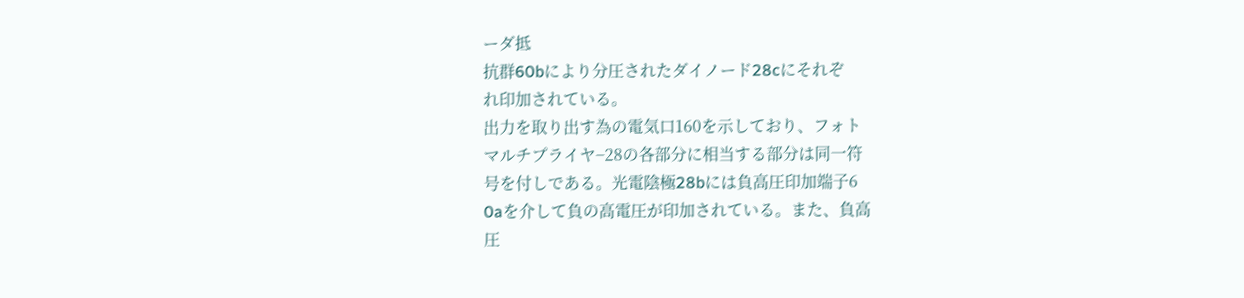ーダ抵
抗群60bにより分圧されたダイノード28cにそれぞ
れ印加されている。
出力を取り出す為の電気口160を示しており、フォト
マルチプライヤ−28の各部分に相当する部分は同一符
号を付しである。光電陰極28bには負高圧印加端子6
0aを介して負の高電圧が印加されている。また、負高
圧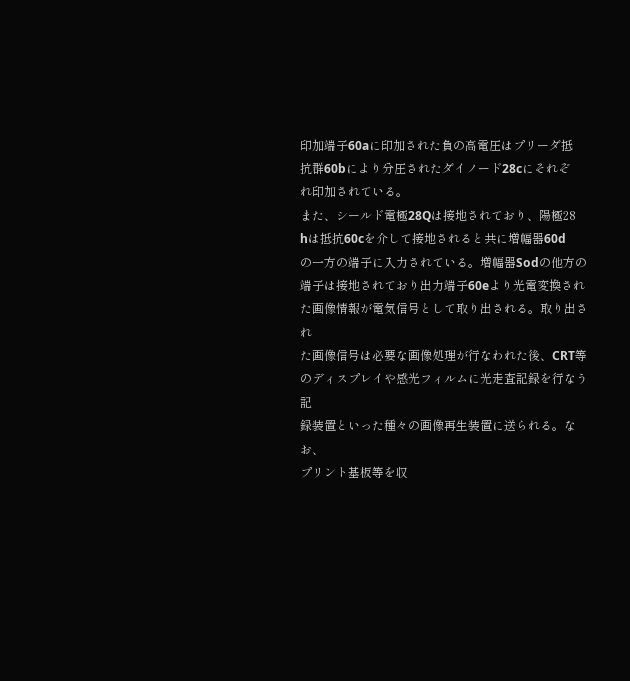印加端子60aに印加された負の高電圧はプリーダ抵
抗群60bにより分圧されたダイノード28cにそれぞ
れ印加されている。
また、シールド電極28Qは接地されており、陽極28
hは抵抗60cを介して接地されると共に増幅器60d
の一方の端子に入力されている。増幅器Sodの他方の
端子は接地されており出力端子60eより光電変換され
た画像情報が電気信号として取り出される。取り出され
た画像信号は必要な画像処理が行なわれた後、CRT等
のディスプレイや感光フィルムに光走査記録を行なう記
録装置といった種々の画像再生装置に送られる。なお、
プリント基板等を収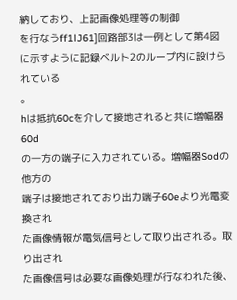納しており、上記画像処理等の制御
を行なうff1lJ61]回路部3は一例として第4図
に示すように記録ベルト2のループ内に設けられている
。
hは抵抗60cを介して接地されると共に増幅器60d
の一方の端子に入力されている。増幅器Sodの他方の
端子は接地されており出力端子60eより光電変換され
た画像情報が電気信号として取り出される。取り出され
た画像信号は必要な画像処理が行なわれた後、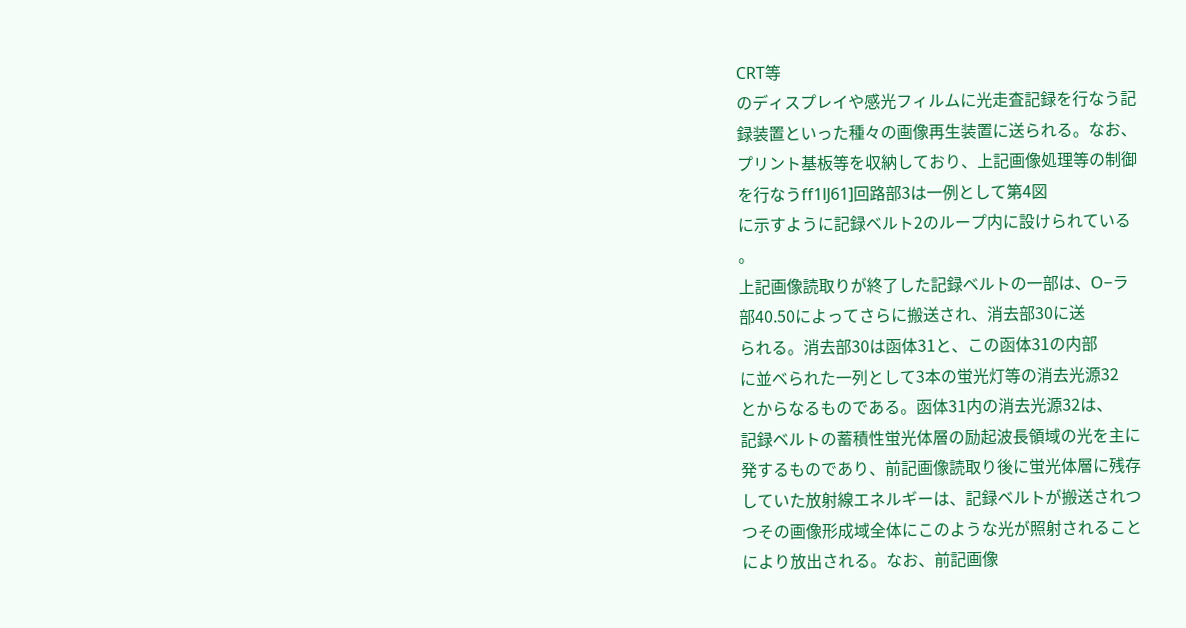CRT等
のディスプレイや感光フィルムに光走査記録を行なう記
録装置といった種々の画像再生装置に送られる。なお、
プリント基板等を収納しており、上記画像処理等の制御
を行なうff1lJ61]回路部3は一例として第4図
に示すように記録ベルト2のループ内に設けられている
。
上記画像読取りが終了した記録ベルトの一部は、O−ラ
部40.50によってさらに搬送され、消去部30に送
られる。消去部30は函体31と、この函体31の内部
に並べられた一列として3本の蛍光灯等の消去光源32
とからなるものである。函体31内の消去光源32は、
記録ベルトの蓄積性蛍光体層の励起波長領域の光を主に
発するものであり、前記画像読取り後に蛍光体層に残存
していた放射線エネルギーは、記録ベルトが搬送されつ
つその画像形成域全体にこのような光が照射されること
により放出される。なお、前記画像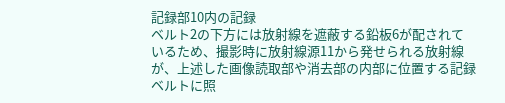記録部10内の記録
ベルト2の下方には放射線を遮蔽する鉛板6が配されて
いるため、撮影時に放射線源11から発せられる放射線
が、上述した画像読取部や消去部の内部に位置する記録
ベルトに照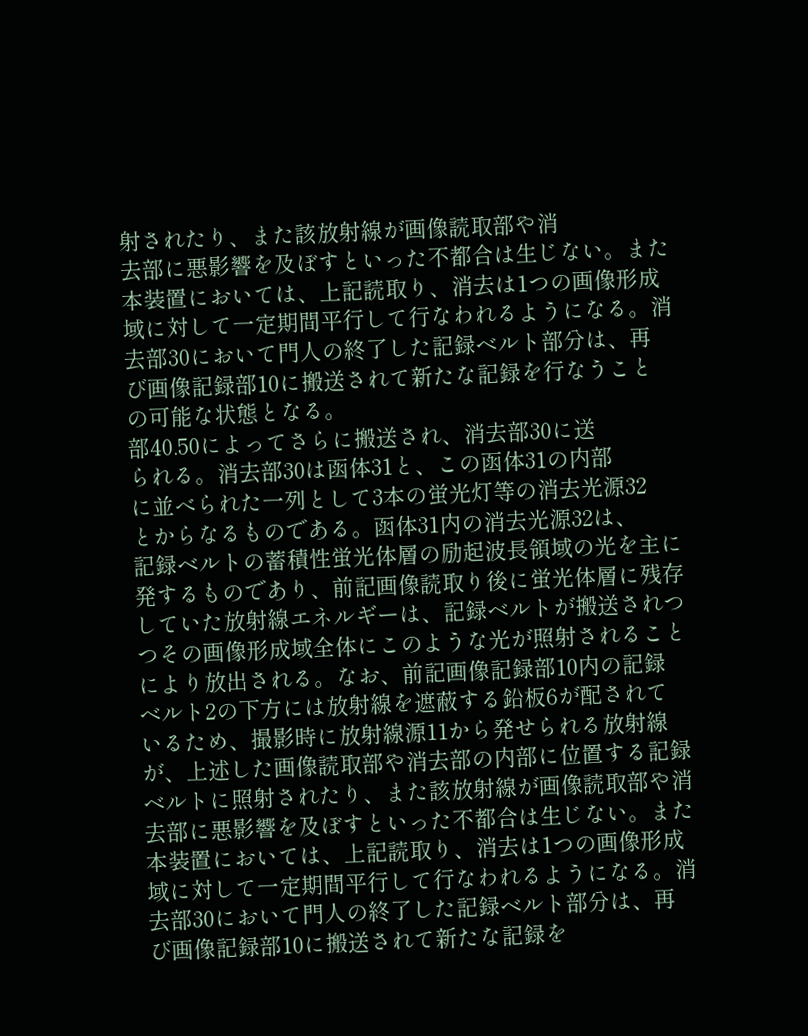射されたり、また該放射線が画像読取部や消
去部に悪影響を及ぼすといった不都合は生じない。また
本装置においては、上記読取り、消去は1つの画像形成
域に対して一定期間平行して行なわれるようになる。消
去部30において門人の終了した記録ベルト部分は、再
び画像記録部10に搬送されて新たな記録を行なうこと
の可能な状態となる。
部40.50によってさらに搬送され、消去部30に送
られる。消去部30は函体31と、この函体31の内部
に並べられた一列として3本の蛍光灯等の消去光源32
とからなるものである。函体31内の消去光源32は、
記録ベルトの蓄積性蛍光体層の励起波長領域の光を主に
発するものであり、前記画像読取り後に蛍光体層に残存
していた放射線エネルギーは、記録ベルトが搬送されつ
つその画像形成域全体にこのような光が照射されること
により放出される。なお、前記画像記録部10内の記録
ベルト2の下方には放射線を遮蔽する鉛板6が配されて
いるため、撮影時に放射線源11から発せられる放射線
が、上述した画像読取部や消去部の内部に位置する記録
ベルトに照射されたり、また該放射線が画像読取部や消
去部に悪影響を及ぼすといった不都合は生じない。また
本装置においては、上記読取り、消去は1つの画像形成
域に対して一定期間平行して行なわれるようになる。消
去部30において門人の終了した記録ベルト部分は、再
び画像記録部10に搬送されて新たな記録を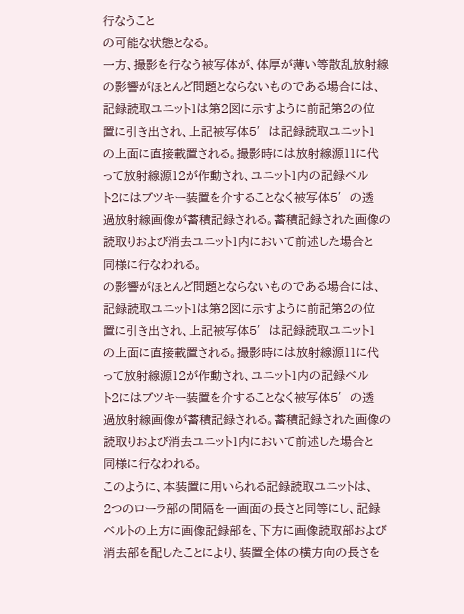行なうこと
の可能な状態となる。
一方、撮影を行なう被写体が、体厚が薄い等散乱放射線
の影響がほとんど問題とならないものである場合には、
記録読取ユニット1は第2図に示すように前記第2の位
置に引き出され、上記被写体5′は記録読取ユニット1
の上面に直接載置される。撮影時には放射線源11に代
って放射線源12が作動され、ユニット1内の記録ベル
ト2にはブツキー装置を介することなく被写体5′の透
過放射線画像が蓄積記録される。蓄積記録された画像の
読取りおよび消去ユニット1内において前述した場合と
同様に行なわれる。
の影響がほとんど問題とならないものである場合には、
記録読取ユニット1は第2図に示すように前記第2の位
置に引き出され、上記被写体5′は記録読取ユニット1
の上面に直接載置される。撮影時には放射線源11に代
って放射線源12が作動され、ユニット1内の記録ベル
ト2にはブツキー装置を介することなく被写体5′の透
過放射線画像が蓄積記録される。蓄積記録された画像の
読取りおよび消去ユニット1内において前述した場合と
同様に行なわれる。
このように、本装置に用いられる記録読取ユニットは、
2つのローラ部の間隔を一画面の長さと同等にし、記録
ベルトの上方に画像記録部を、下方に画像読取部および
消去部を配したことにより、装置全体の横方向の長さを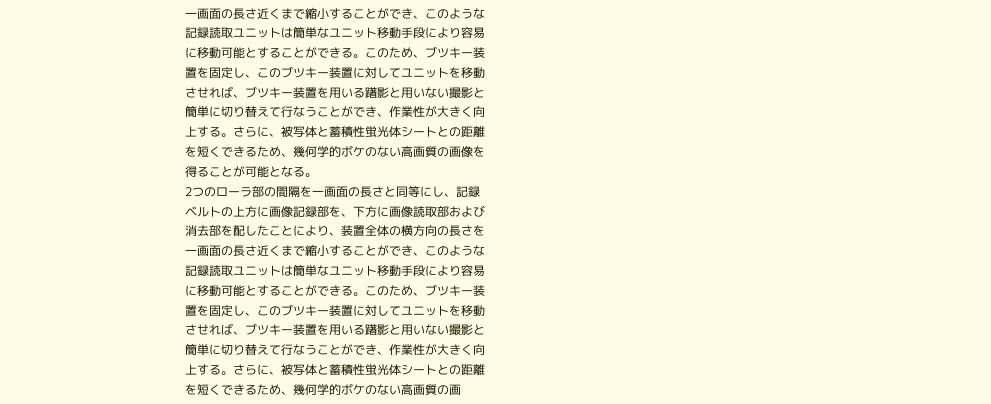一画面の長さ近くまで縮小することができ、このような
記録読取ユニットは簡単なユニット移動手段により容易
に移動可能とすることができる。このため、ブツキー装
置を固定し、このブツキー装置に対してユニットを移動
させれば、ブツキー装置を用いる躇影と用いない撮影と
簡単に切り替えて行なうことができ、作業性が大きく向
上する。さらに、被写体と蓄積性蛍光体シートとの距離
を短くできるため、幾何学的ボケのない高画質の画像を
得ることが可能となる。
2つのローラ部の間隔を一画面の長さと同等にし、記録
ベルトの上方に画像記録部を、下方に画像読取部および
消去部を配したことにより、装置全体の横方向の長さを
一画面の長さ近くまで縮小することができ、このような
記録読取ユニットは簡単なユニット移動手段により容易
に移動可能とすることができる。このため、ブツキー装
置を固定し、このブツキー装置に対してユニットを移動
させれば、ブツキー装置を用いる躇影と用いない撮影と
簡単に切り替えて行なうことができ、作業性が大きく向
上する。さらに、被写体と蓄積性蛍光体シートとの距離
を短くできるため、幾何学的ボケのない高画質の画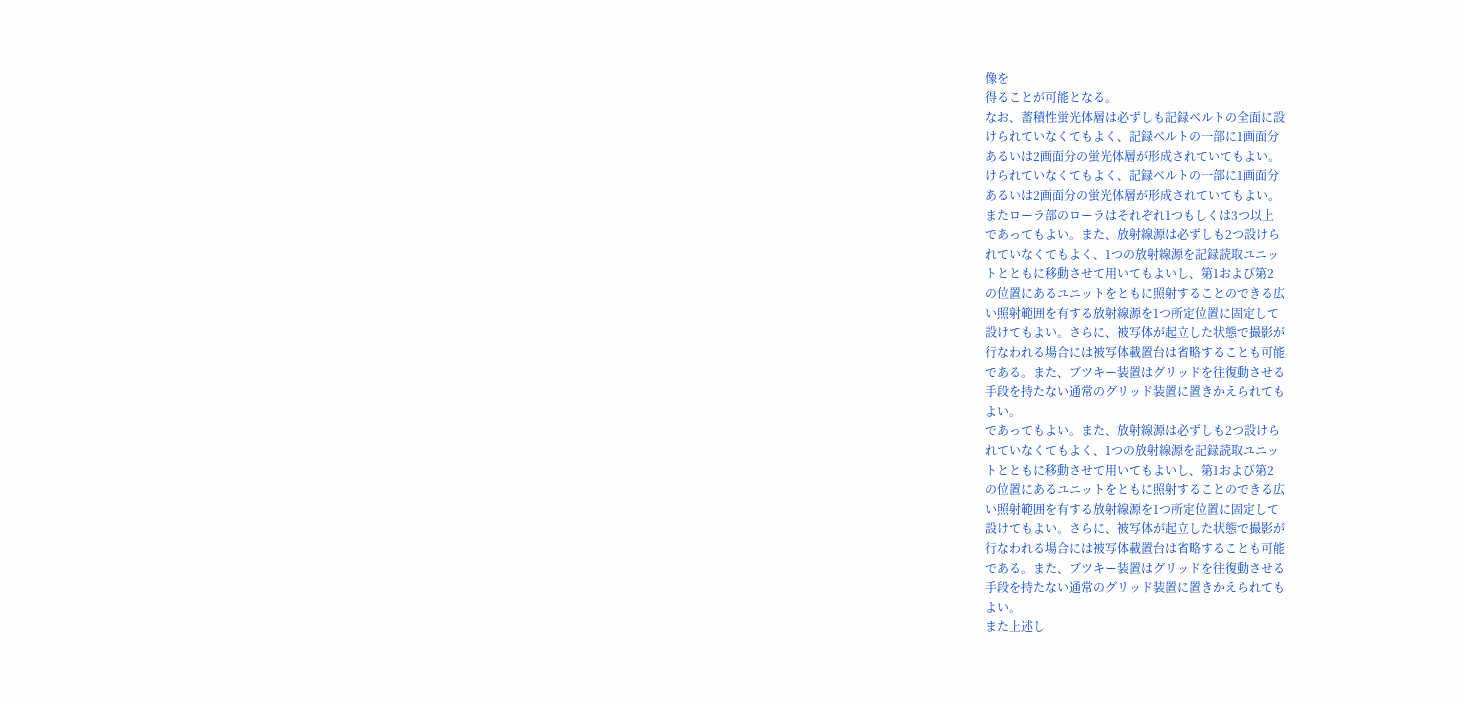像を
得ることが可能となる。
なお、蓄積性蛍光体層は必ずしも記録ベルトの全面に設
けられていなくてもよく、記録ベルトの一部に1画面分
あるいは2画面分の蛍光体層が形成されていてもよい。
けられていなくてもよく、記録ベルトの一部に1画面分
あるいは2画面分の蛍光体層が形成されていてもよい。
またローラ部のローラはそれぞれ1つもしくは3つ以上
であってもよい。また、放射線源は必ずしも2つ設けら
れていなくてもよく、1つの放射線源を記録読取ユニッ
トとともに移動させて用いてもよいし、第1および第2
の位置にあるユニットをともに照射することのできる広
い照射範囲を有する放射線源を1つ所定位置に固定して
設けてもよい。さらに、被写体が起立した状態で撮影が
行なわれる場合には被写体載置台は省略することも可能
である。また、ブツキー装置はグリッドを往復動させる
手段を持たない通常のグリッド装置に置きかえられても
よい。
であってもよい。また、放射線源は必ずしも2つ設けら
れていなくてもよく、1つの放射線源を記録読取ユニッ
トとともに移動させて用いてもよいし、第1および第2
の位置にあるユニットをともに照射することのできる広
い照射範囲を有する放射線源を1つ所定位置に固定して
設けてもよい。さらに、被写体が起立した状態で撮影が
行なわれる場合には被写体載置台は省略することも可能
である。また、ブツキー装置はグリッドを往復動させる
手段を持たない通常のグリッド装置に置きかえられても
よい。
また上述し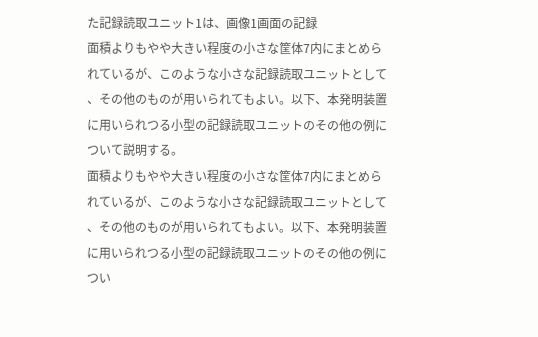た記録読取ユニット1は、画像1画面の記録
面積よりもやや大きい程度の小さな筐体7内にまとめら
れているが、このような小さな記録読取ユニットとして
、その他のものが用いられてもよい。以下、本発明装置
に用いられつる小型の記録読取ユニットのその他の例に
ついて説明する。
面積よりもやや大きい程度の小さな筐体7内にまとめら
れているが、このような小さな記録読取ユニットとして
、その他のものが用いられてもよい。以下、本発明装置
に用いられつる小型の記録読取ユニットのその他の例に
つい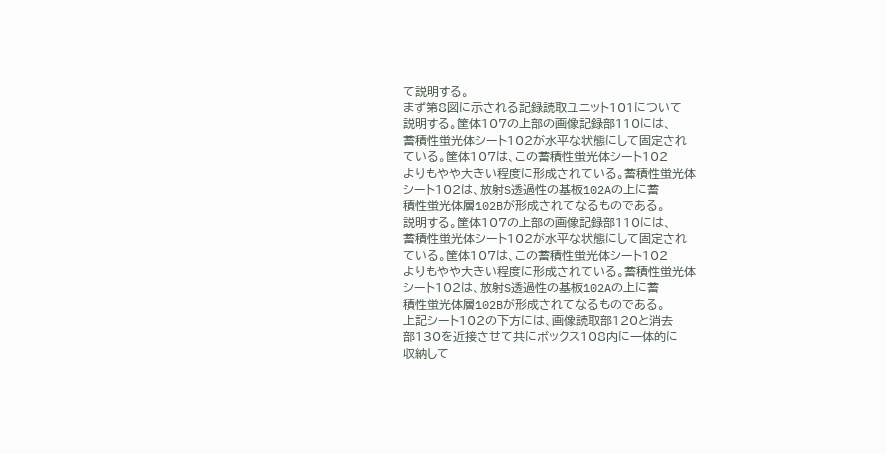て説明する。
まず第8図に示される記録読取ユニット101について
説明する。筐体107の上部の画像記録部110には、
蓄積性蛍光体シート102が水平な状態にして固定され
ている。筐体107は、この蓄積性蛍光体シート102
よりもやや大きい程度に形成されている。蓄積性蛍光体
シート102は、放射S透過性の基板102Aの上に蓄
積性蛍光体層102Bが形成されてなるものである。
説明する。筐体107の上部の画像記録部110には、
蓄積性蛍光体シート102が水平な状態にして固定され
ている。筐体107は、この蓄積性蛍光体シート102
よりもやや大きい程度に形成されている。蓄積性蛍光体
シート102は、放射S透過性の基板102Aの上に蓄
積性蛍光体層102Bが形成されてなるものである。
上記シート102の下方には、画像読取部120と消去
部130を近接させて共にボックス108内に一体的に
収納して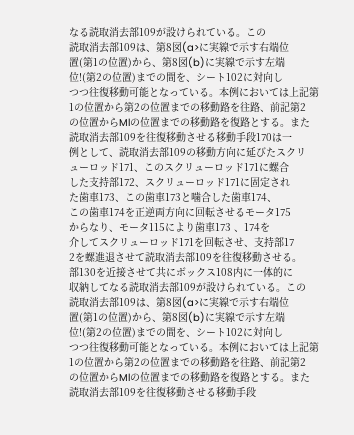なる読取消去部109が設けられている。この
読取消去部109は、第8図(a>に実線で示す右端位
置(第1の位置)から、第8図(b)に実線で示す左端
位!(第2の位置)までの間を、シート102に対向し
つつ往復移動可能となっている。本例においては上記第
1の位置から第2の位置までの移動路を往路、前記第2
の位置からMlの位置までの移動路を復路とする。また
読取消去部109を往復移動させる移動手段170は一
例として、読取消去部109の移動方向に延びたスクリ
ューロッド171、このスクリューロッド171に螺合
した支持部172、スクリューロッド171に固定され
た歯車173、この歯車173と噛合した歯車174、
この歯車174を正逆両方向に回転させるモータ175
からなり、モータ115により歯車173 、174を
介してスクリューロッド171を回転させ、支持部17
2を螺進退させて読取消去部109を往復移動させる。
部130を近接させて共にボックス108内に一体的に
収納してなる読取消去部109が設けられている。この
読取消去部109は、第8図(a>に実線で示す右端位
置(第1の位置)から、第8図(b)に実線で示す左端
位!(第2の位置)までの間を、シート102に対向し
つつ往復移動可能となっている。本例においては上記第
1の位置から第2の位置までの移動路を往路、前記第2
の位置からMlの位置までの移動路を復路とする。また
読取消去部109を往復移動させる移動手段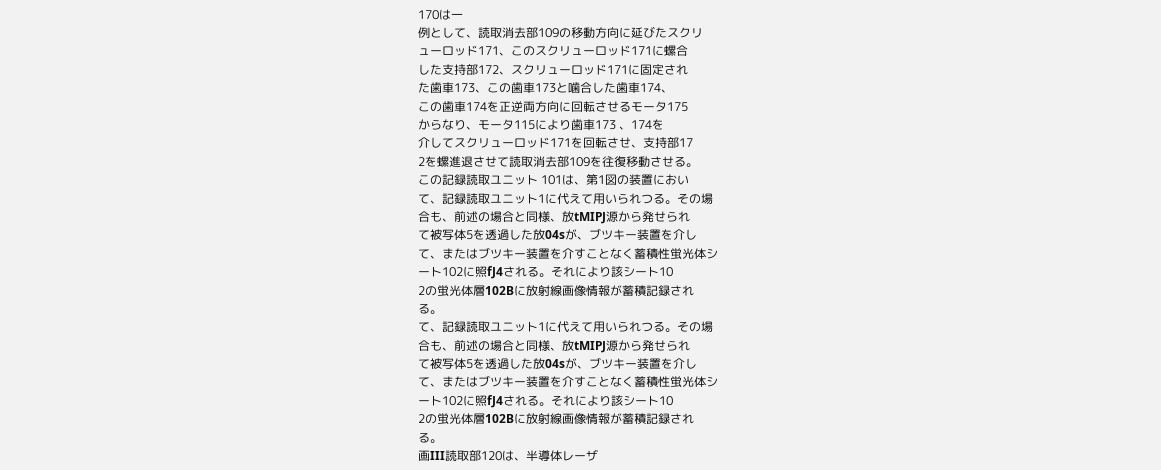170は一
例として、読取消去部109の移動方向に延びたスクリ
ューロッド171、このスクリューロッド171に螺合
した支持部172、スクリューロッド171に固定され
た歯車173、この歯車173と噛合した歯車174、
この歯車174を正逆両方向に回転させるモータ175
からなり、モータ115により歯車173 、174を
介してスクリューロッド171を回転させ、支持部17
2を螺進退させて読取消去部109を往復移動させる。
この記録読取ユニット 101は、第1図の装置におい
て、記録読取ユニット1に代えて用いられつる。その場
合も、前述の場合と同様、放tMIPJ源から発せられ
て被写体5を透過した放04sが、ブツキー装置を介し
て、またはブツキー装置を介すことなく蓄積性蛍光体シ
ート102に照fJ4される。それにより該シート10
2の蛍光体層102Bに放射線画像情報が蓄積記録され
る。
て、記録読取ユニット1に代えて用いられつる。その場
合も、前述の場合と同様、放tMIPJ源から発せられ
て被写体5を透過した放04sが、ブツキー装置を介し
て、またはブツキー装置を介すことなく蓄積性蛍光体シ
ート102に照fJ4される。それにより該シート10
2の蛍光体層102Bに放射線画像情報が蓄積記録され
る。
画III読取部120は、半導体レーザ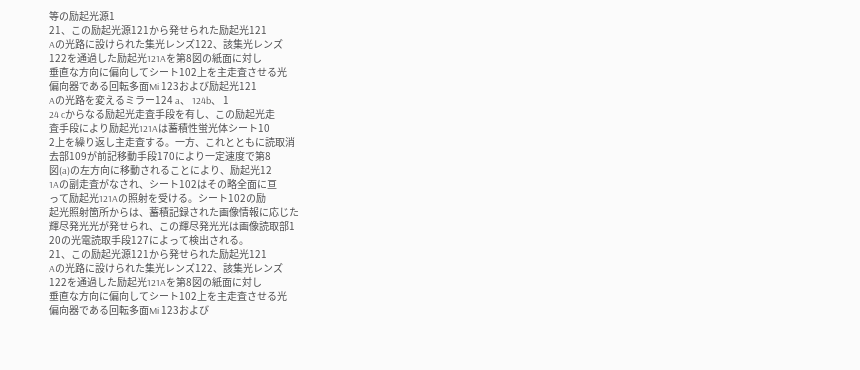等の励起光源1
21、この励起光源121から発せられた励起光121
Aの光路に設けられた集光レンズ122、該集光レンズ
122を通過した励起光121Aを第8図の紙面に対し
垂直な方向に偏向してシート102上を主走査させる光
偏向器である回転多面Mi 123および励起光121
Aの光路を変えるミラー124 a、 124b、 1
24 cからなる励起光走査手段を有し、この励起光走
査手段により励起光121Aは蓄積性蛍光体シート10
2上を繰り返し主走査する。一方、これとともに読取消
去部109が前記移動手段170により一定速度で第8
図(a)の左方向に移動されることにより、励起光12
1Aの副走査がなされ、シート102はその略全面に亘
って励起光121Aの照射を受ける。シート102の励
起光照射箇所からは、蓄積記録された画像情報に応じた
輝尽発光光が発せられ、この輝尽発光光は画像読取部1
20の光電読取手段127によって検出される。
21、この励起光源121から発せられた励起光121
Aの光路に設けられた集光レンズ122、該集光レンズ
122を通過した励起光121Aを第8図の紙面に対し
垂直な方向に偏向してシート102上を主走査させる光
偏向器である回転多面Mi 123および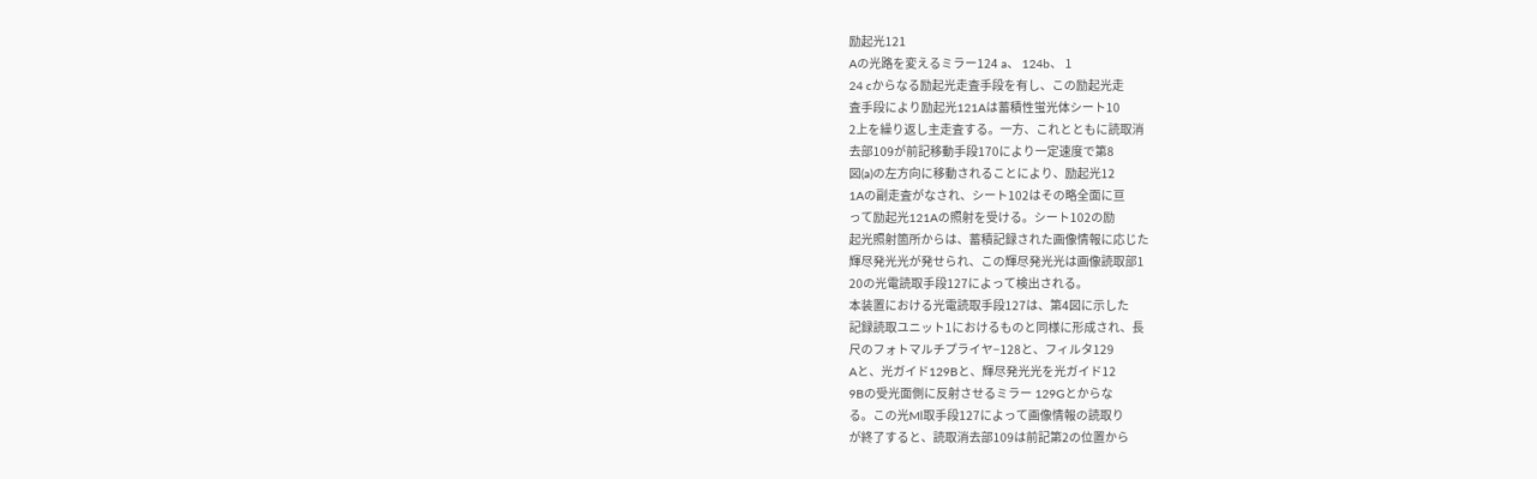励起光121
Aの光路を変えるミラー124 a、 124b、 1
24 cからなる励起光走査手段を有し、この励起光走
査手段により励起光121Aは蓄積性蛍光体シート10
2上を繰り返し主走査する。一方、これとともに読取消
去部109が前記移動手段170により一定速度で第8
図(a)の左方向に移動されることにより、励起光12
1Aの副走査がなされ、シート102はその略全面に亘
って励起光121Aの照射を受ける。シート102の励
起光照射箇所からは、蓄積記録された画像情報に応じた
輝尽発光光が発せられ、この輝尽発光光は画像読取部1
20の光電読取手段127によって検出される。
本装置における光電読取手段127は、第4図に示した
記録読取ユニット1におけるものと同様に形成され、長
尺のフォトマルチプライヤ−128と、フィルタ129
Aと、光ガイド129Bと、輝尽発光光を光ガイド12
9Bの受光面側に反射させるミラー 129Gとからな
る。この光Ml取手段127によって画像情報の読取り
が終了すると、読取消去部109は前記第2の位置から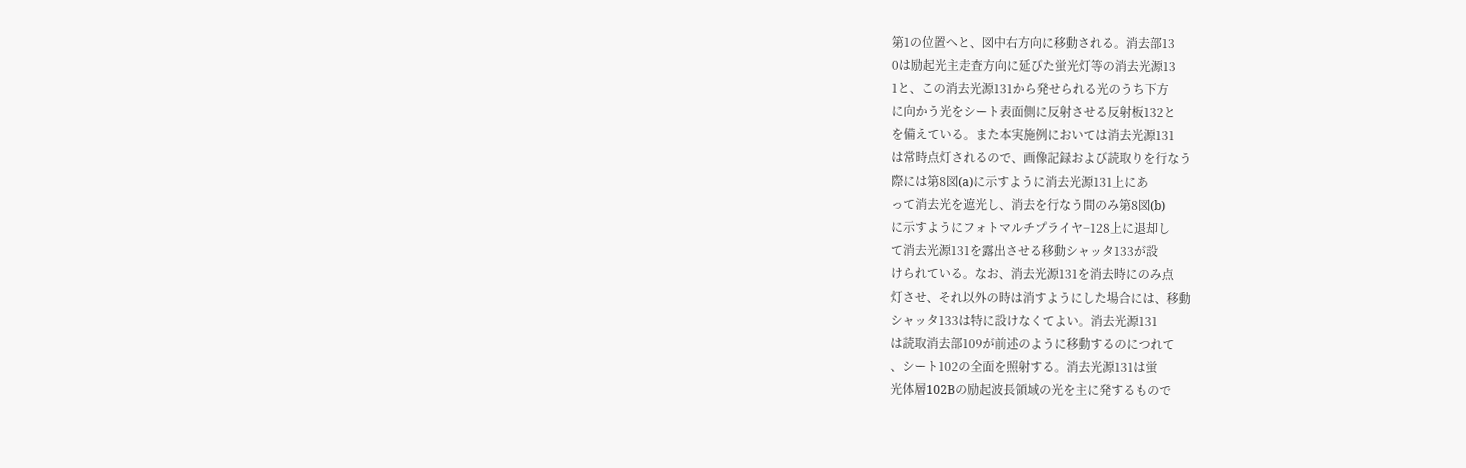第1の位置へと、図中右方向に移動される。消去部13
0は励起光主走査方向に延びた蛍光灯等の消去光源13
1と、この消去光源131から発せられる光のうち下方
に向かう光をシート表面側に反射させる反射板132と
を備えている。また本実施例においては消去光源131
は常時点灯されるので、画像記録および読取りを行なう
際には第8図(a)に示すように消去光源131上にあ
って消去光を遮光し、消去を行なう間のみ第8図(b)
に示すようにフォトマルチプライヤ−128上に退却し
て消去光源131を露出させる移動シャッタ133が設
けられている。なお、消去光源131を消去時にのみ点
灯させ、それ以外の時は消すようにした場合には、移動
シャッタ133は特に設けなくてよい。消去光源131
は読取消去部109が前述のように移動するのにつれて
、シート102の全面を照射する。消去光源131は蛍
光体層102Bの励起波長領域の光を主に発するもので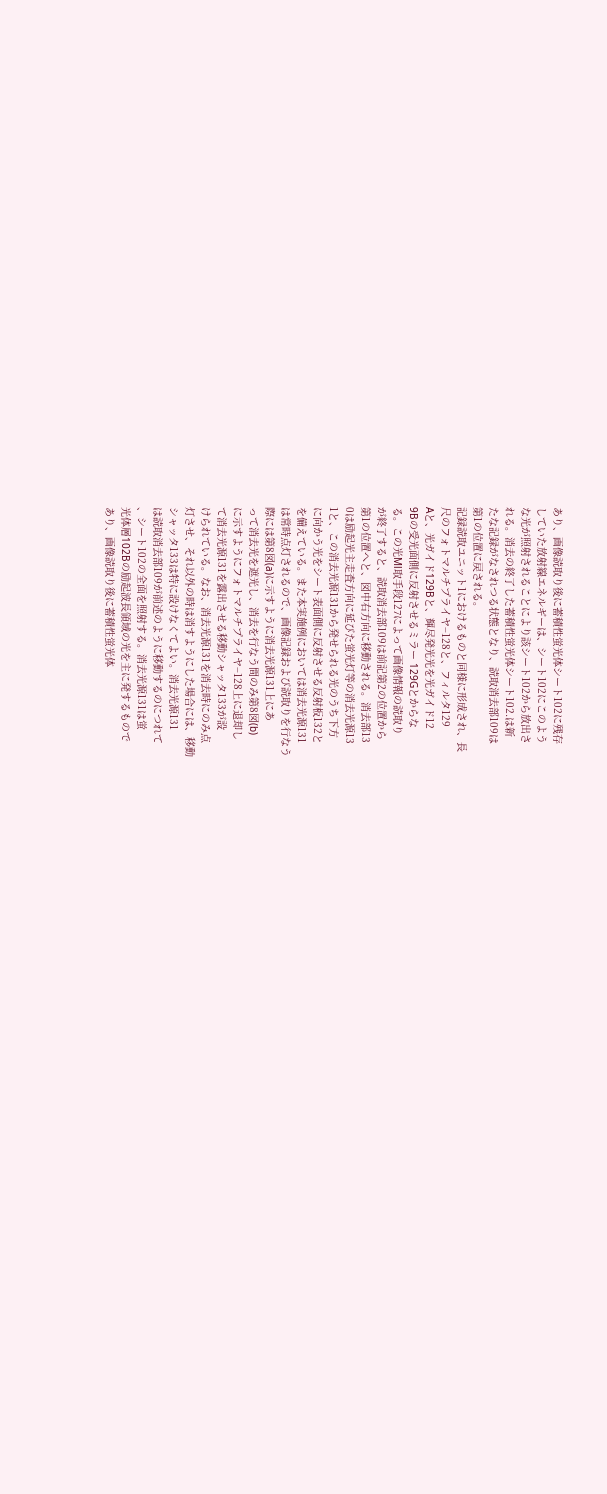あり、画像読取り後に蓄積性蛍光体シート102に残存
していた放射線エネルギーは、シート102にこのよう
な光が照射されることにより該シート102から放出さ
れる。消去の終了した蓄積性蛍光体シート102.は新
たな記録がなされつる状態となり、読取消去部109は
第1の位置に戻される。
記録読取ユニット1におけるものと同様に形成され、長
尺のフォトマルチプライヤ−128と、フィルタ129
Aと、光ガイド129Bと、輝尽発光光を光ガイド12
9Bの受光面側に反射させるミラー 129Gとからな
る。この光Ml取手段127によって画像情報の読取り
が終了すると、読取消去部109は前記第2の位置から
第1の位置へと、図中右方向に移動される。消去部13
0は励起光主走査方向に延びた蛍光灯等の消去光源13
1と、この消去光源131から発せられる光のうち下方
に向かう光をシート表面側に反射させる反射板132と
を備えている。また本実施例においては消去光源131
は常時点灯されるので、画像記録および読取りを行なう
際には第8図(a)に示すように消去光源131上にあ
って消去光を遮光し、消去を行なう間のみ第8図(b)
に示すようにフォトマルチプライヤ−128上に退却し
て消去光源131を露出させる移動シャッタ133が設
けられている。なお、消去光源131を消去時にのみ点
灯させ、それ以外の時は消すようにした場合には、移動
シャッタ133は特に設けなくてよい。消去光源131
は読取消去部109が前述のように移動するのにつれて
、シート102の全面を照射する。消去光源131は蛍
光体層102Bの励起波長領域の光を主に発するもので
あり、画像読取り後に蓄積性蛍光体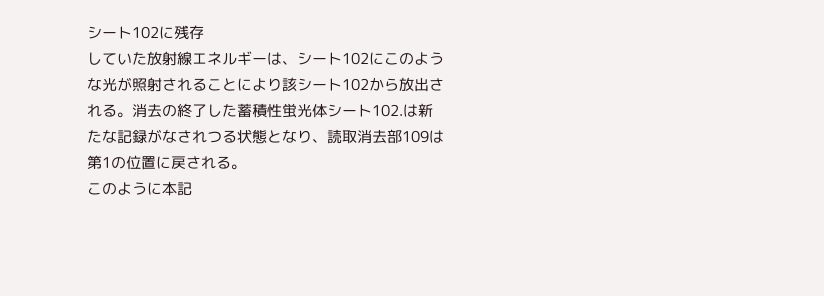シート102に残存
していた放射線エネルギーは、シート102にこのよう
な光が照射されることにより該シート102から放出さ
れる。消去の終了した蓄積性蛍光体シート102.は新
たな記録がなされつる状態となり、読取消去部109は
第1の位置に戻される。
このように本記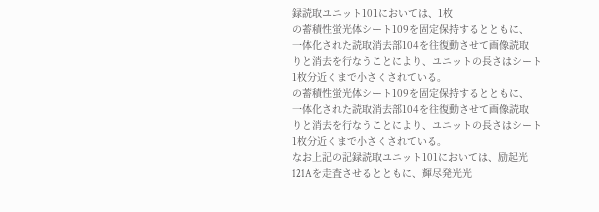録読取ユニット101においては、1枚
の蓄積性蛍光体シート109を固定保持するとともに、
一体化された読取消去部104を往復動させて画像読取
りと消去を行なうことにより、ユニットの長さはシート
1枚分近くまで小さくされている。
の蓄積性蛍光体シート109を固定保持するとともに、
一体化された読取消去部104を往復動させて画像読取
りと消去を行なうことにより、ユニットの長さはシート
1枚分近くまで小さくされている。
なお上記の記録読取ユニット101においては、励起光
121Aを走査させるとともに、輝尽発光光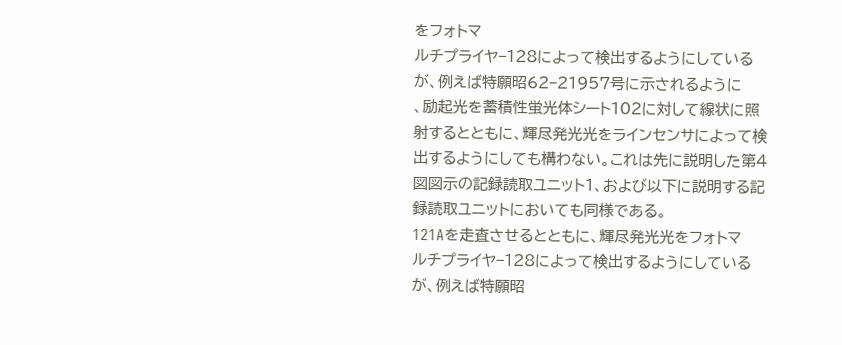をフォトマ
ルチプライヤ−128によって検出するようにしている
が、例えば特願昭62−21957号に示されるように
、励起光を蓄積性蛍光体シート102に対して線状に照
射するとともに、輝尽発光光をラインセンサによって検
出するようにしても構わない。これは先に説明した第4
図図示の記録読取ユニット1、および以下に説明する記
録読取ユニットにおいても同様である。
121Aを走査させるとともに、輝尽発光光をフォトマ
ルチプライヤ−128によって検出するようにしている
が、例えば特願昭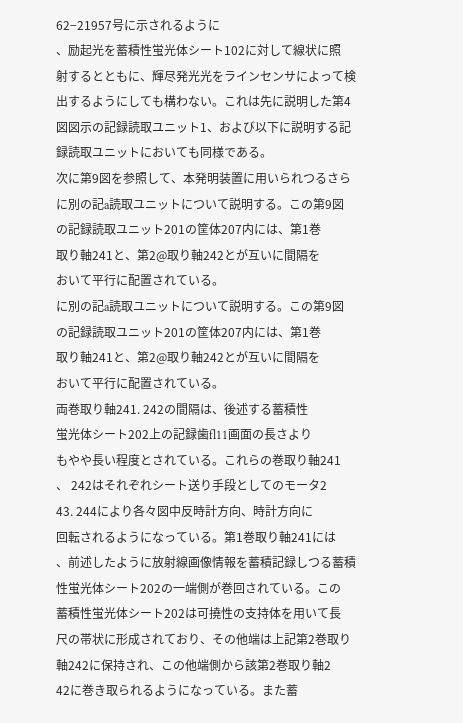62−21957号に示されるように
、励起光を蓄積性蛍光体シート102に対して線状に照
射するとともに、輝尽発光光をラインセンサによって検
出するようにしても構わない。これは先に説明した第4
図図示の記録読取ユニット1、および以下に説明する記
録読取ユニットにおいても同様である。
次に第9図を参照して、本発明装置に用いられつるさら
に別の記a読取ユニットについて説明する。この第9図
の記録読取ユニット201の筐体207内には、第1巻
取り軸241と、第2@取り軸242とが互いに間隔を
おいて平行に配置されている。
に別の記a読取ユニットについて説明する。この第9図
の記録読取ユニット201の筐体207内には、第1巻
取り軸241と、第2@取り軸242とが互いに間隔を
おいて平行に配置されている。
両巻取り軸241. 242の間隔は、後述する蓄積性
蛍光体シート202上の記録歯fl11画面の長さより
もやや長い程度とされている。これらの巻取り軸241
、 242はそれぞれシート送り手段としてのモータ2
43. 244により各々図中反時計方向、時計方向に
回転されるようになっている。第1巻取り軸241には
、前述したように放射線画像情報を蓄積記録しつる蓄積
性蛍光体シート202の一端側が巻回されている。この
蓄積性蛍光体シート202は可撓性の支持体を用いて長
尺の帯状に形成されており、その他端は上記第2巻取り
軸242に保持され、この他端側から該第2巻取り軸2
42に巻き取られるようになっている。また蓄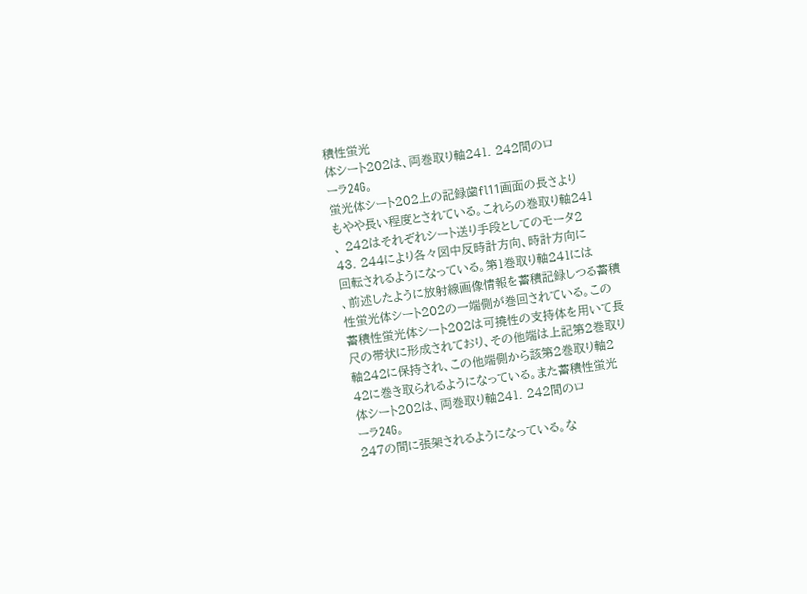積性蛍光
体シート202は、両巻取り軸241. 242間のロ
ーラ24G。
蛍光体シート202上の記録歯fl11画面の長さより
もやや長い程度とされている。これらの巻取り軸241
、 242はそれぞれシート送り手段としてのモータ2
43. 244により各々図中反時計方向、時計方向に
回転されるようになっている。第1巻取り軸241には
、前述したように放射線画像情報を蓄積記録しつる蓄積
性蛍光体シート202の一端側が巻回されている。この
蓄積性蛍光体シート202は可撓性の支持体を用いて長
尺の帯状に形成されており、その他端は上記第2巻取り
軸242に保持され、この他端側から該第2巻取り軸2
42に巻き取られるようになっている。また蓄積性蛍光
体シート202は、両巻取り軸241. 242間のロ
ーラ24G。
247の間に張架されるようになっている。な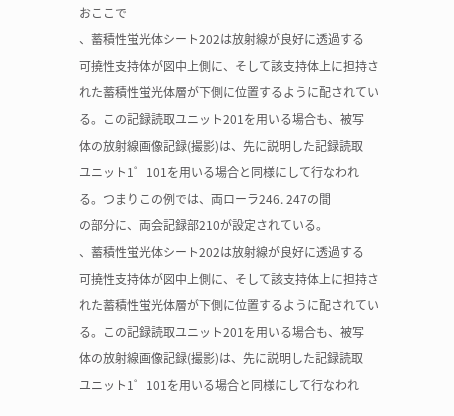おここで
、蓄積性蛍光体シート202は放射線が良好に透過する
可撓性支持体が図中上側に、そして該支持体上に担持さ
れた蓄積性蛍光体層が下側に位置するように配されてい
る。この記録読取ユニット201を用いる場合も、被写
体の放射線画像記録(撮影)は、先に説明した記録読取
ユニット1゜101を用いる場合と同様にして行なわれ
る。つまりこの例では、両ローラ246. 247の間
の部分に、両会記録部210が設定されている。
、蓄積性蛍光体シート202は放射線が良好に透過する
可撓性支持体が図中上側に、そして該支持体上に担持さ
れた蓄積性蛍光体層が下側に位置するように配されてい
る。この記録読取ユニット201を用いる場合も、被写
体の放射線画像記録(撮影)は、先に説明した記録読取
ユニット1゜101を用いる場合と同様にして行なわれ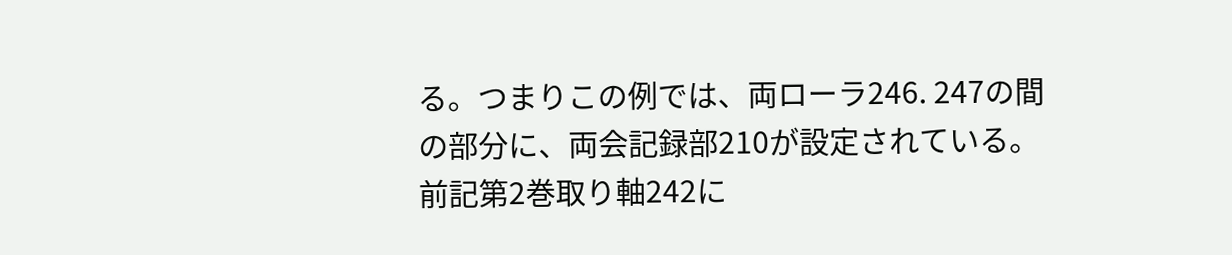る。つまりこの例では、両ローラ246. 247の間
の部分に、両会記録部210が設定されている。
前記第2巻取り軸242に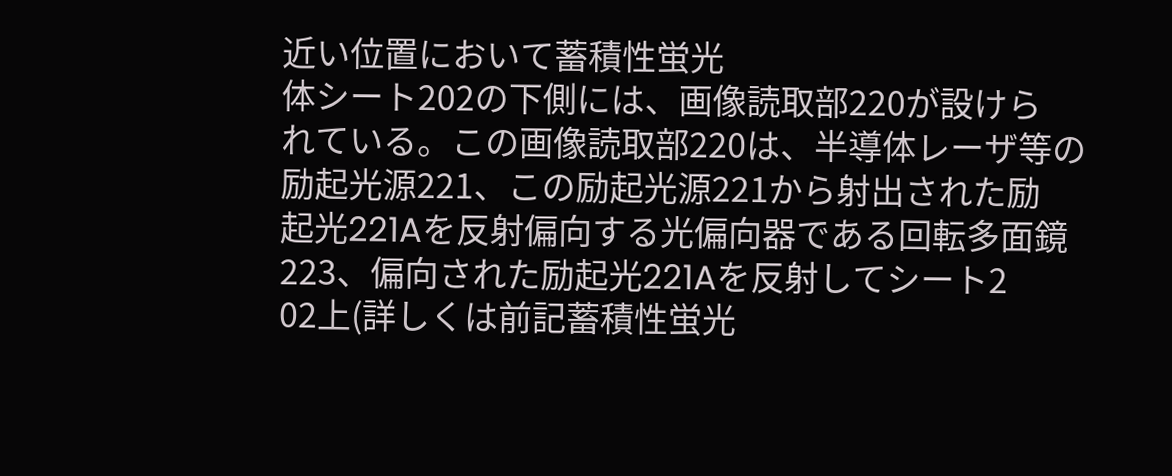近い位置において蓄積性蛍光
体シート202の下側には、画像読取部220が設けら
れている。この画像読取部220は、半導体レーザ等の
励起光源221、この励起光源221から射出された励
起光221Aを反射偏向する光偏向器である回転多面鏡
223、偏向された励起光221Aを反射してシート2
02上(詳しくは前記蓄積性蛍光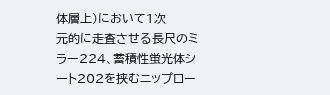体層上)において1次
元的に走査させる長尺のミラー224、蓄積性蛍光体シ
ート202を挟むニップロー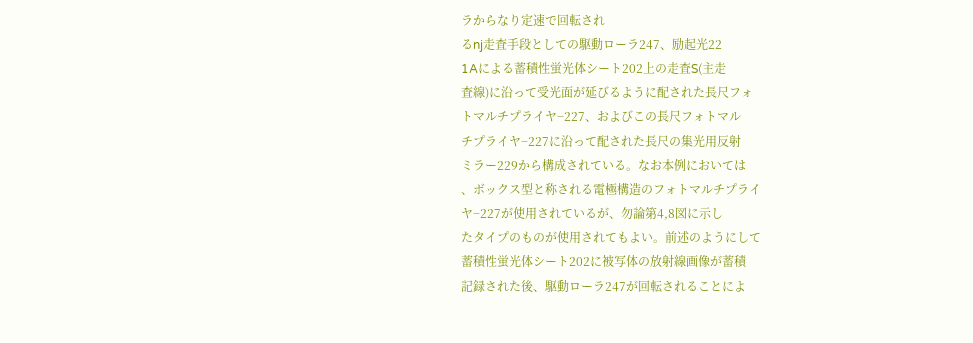ラからなり定速で回転され
るnj走査手段としての駆動ローラ247、励起光22
1Aによる蓄積性蛍光体シート202上の走査S(主走
査線)に沿って受光面が延びるように配された長尺フォ
トマルチプライヤ−227、およびこの長尺フォトマル
チプライヤ−227に沿って配された長尺の集光用反射
ミラー229から構成されている。なお本例においては
、ボックス型と称される電極構造のフォトマルチプライ
ヤ−227が使用されているが、勿論第4,8図に示し
たタイプのものが使用されてもよい。前述のようにして
蓄積性蛍光体シート202に被写体の放射線画像が蓄積
記録された後、駆動ローラ247が回転されることによ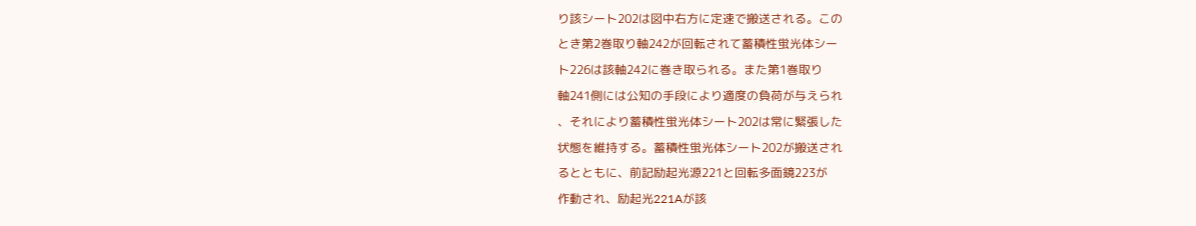り該シート202は図中右方に定速で搬送される。この
とき第2巻取り軸242が回転されて蓄積性蛍光体シー
ト226は該軸242に巻き取られる。また第1巻取り
軸241側には公知の手段により適度の負荷が与えられ
、それにより蓄積性蛍光体シート202は常に緊張した
状態を維持する。蓄積性蛍光体シート202が搬送され
るとともに、前記励起光源221と回転多面鏡223が
作動され、励起光221Aが該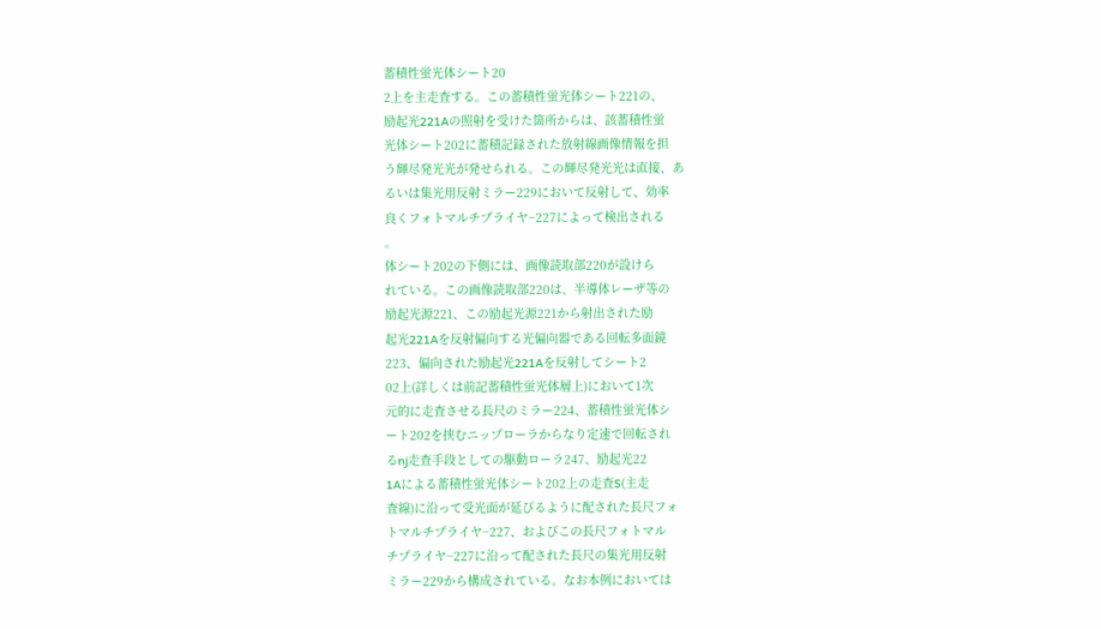蓄積性蛍光体シート20
2上を主走査する。この蓄積性蛍光体シート221の、
励起光221Aの照射を受けた箇所からは、該蓄積性蛍
光体シート202に蓄積記録された放射線画像情報を担
う輝尽発光光が発せられる。この輝尽発光光は直接、あ
るいは集光用反射ミラー229において反射して、効率
良くフォトマルチプライヤ−227によって検出される
。
体シート202の下側には、画像読取部220が設けら
れている。この画像読取部220は、半導体レーザ等の
励起光源221、この励起光源221から射出された励
起光221Aを反射偏向する光偏向器である回転多面鏡
223、偏向された励起光221Aを反射してシート2
02上(詳しくは前記蓄積性蛍光体層上)において1次
元的に走査させる長尺のミラー224、蓄積性蛍光体シ
ート202を挟むニップローラからなり定速で回転され
るnj走査手段としての駆動ローラ247、励起光22
1Aによる蓄積性蛍光体シート202上の走査S(主走
査線)に沿って受光面が延びるように配された長尺フォ
トマルチプライヤ−227、およびこの長尺フォトマル
チプライヤ−227に沿って配された長尺の集光用反射
ミラー229から構成されている。なお本例においては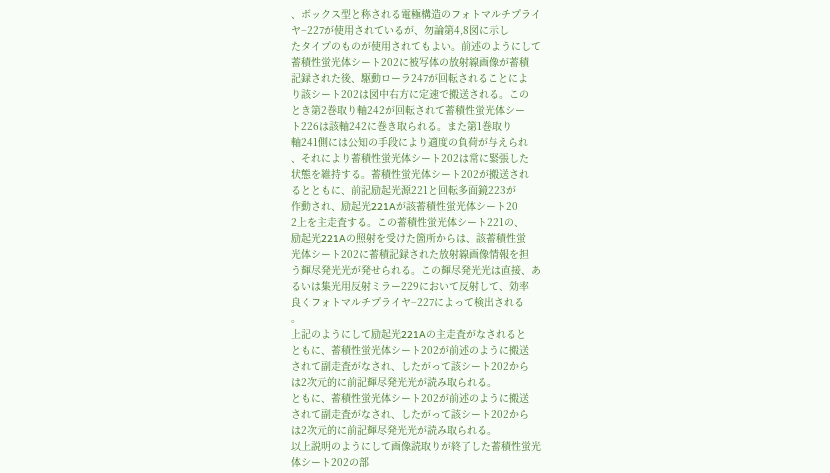、ボックス型と称される電極構造のフォトマルチプライ
ヤ−227が使用されているが、勿論第4,8図に示し
たタイプのものが使用されてもよい。前述のようにして
蓄積性蛍光体シート202に被写体の放射線画像が蓄積
記録された後、駆動ローラ247が回転されることによ
り該シート202は図中右方に定速で搬送される。この
とき第2巻取り軸242が回転されて蓄積性蛍光体シー
ト226は該軸242に巻き取られる。また第1巻取り
軸241側には公知の手段により適度の負荷が与えられ
、それにより蓄積性蛍光体シート202は常に緊張した
状態を維持する。蓄積性蛍光体シート202が搬送され
るとともに、前記励起光源221と回転多面鏡223が
作動され、励起光221Aが該蓄積性蛍光体シート20
2上を主走査する。この蓄積性蛍光体シート221の、
励起光221Aの照射を受けた箇所からは、該蓄積性蛍
光体シート202に蓄積記録された放射線画像情報を担
う輝尽発光光が発せられる。この輝尽発光光は直接、あ
るいは集光用反射ミラー229において反射して、効率
良くフォトマルチプライヤ−227によって検出される
。
上記のようにして励起光221Aの主走査がなされると
ともに、蓄積性蛍光体シート202が前述のように搬送
されて副走査がなされ、したがって該シート202から
は2次元的に前記輝尽発光光が読み取られる。
ともに、蓄積性蛍光体シート202が前述のように搬送
されて副走査がなされ、したがって該シート202から
は2次元的に前記輝尽発光光が読み取られる。
以上説明のようにして画像読取りが終了した蓄積性蛍光
体シート202の部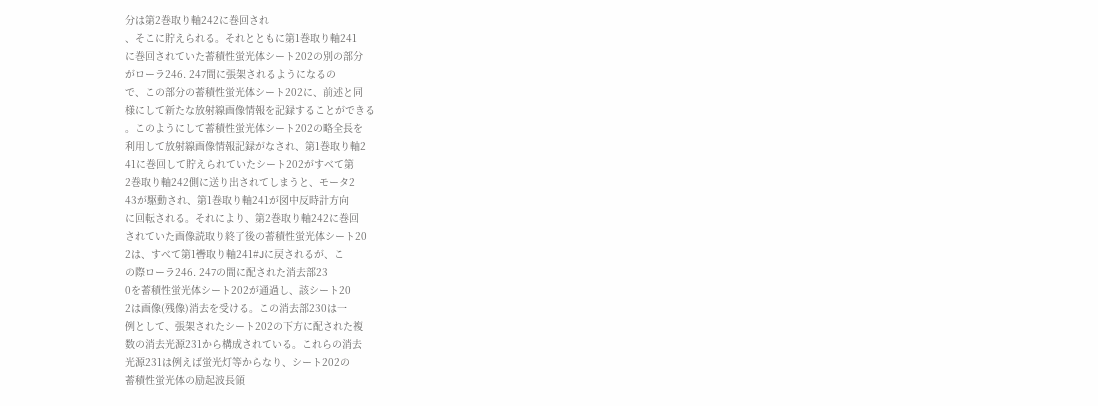分は第2巻取り軸242に巻回され
、そこに貯えられる。それとともに第1巻取り軸241
に巻回されていた蓄積性蛍光体シート202の別の部分
がローラ246. 247間に張架されるようになるの
で、この部分の蓄積性蛍光体シート202に、前述と同
様にして新たな放射線画像情報を記録することができる
。このようにして蓄積性蛍光体シート202の略全長を
利用して放射線画像情報記録がなされ、第1巻取り軸2
41に巻回して貯えられていたシート202がすべて第
2巻取り軸242側に送り出されてしまうと、モータ2
43が駆動され、第1巻取り軸241が図中反時計方向
に回転される。それにより、第2巻取り軸242に巻回
されていた画像読取り終了後の蓄積性蛍光体シート20
2は、すべて第1轡取り軸241#Jに戻されるが、こ
の際ローラ246. 247の間に配された消去部23
0を蓄積性蛍光体シート202が通過し、該シート20
2は画像(残像)消去を受ける。この消去部230は一
例として、張架されたシート202の下方に配された複
数の消去光源231から構成されている。これらの消去
光源231は例えば蛍光灯等からなり、シート202の
蓄積性蛍光体の励起波長領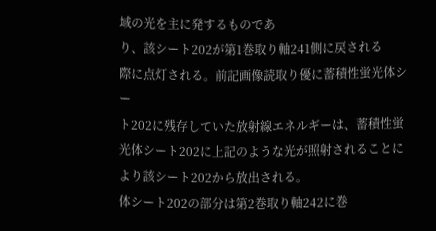域の光を主に発するものであ
り、該シート202が第1巻取り軸241側に戻される
際に点灯される。前記画像読取り優に蓄積性蛍光体シー
ト202に残存していた放射線エネルギーは、蓄積性蛍
光体シート202に上記のような光が照射されることに
より該シート202から放出される。
体シート202の部分は第2巻取り軸242に巻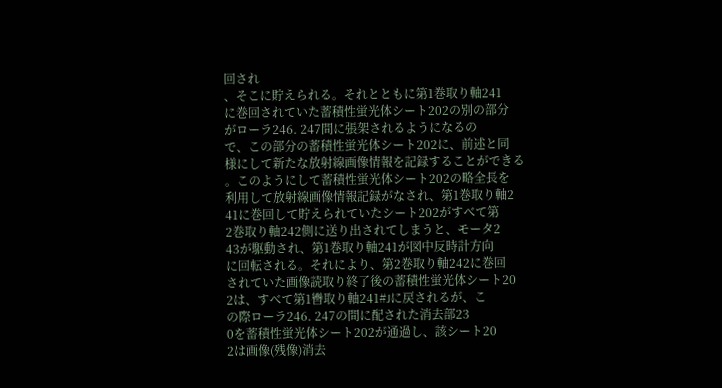回され
、そこに貯えられる。それとともに第1巻取り軸241
に巻回されていた蓄積性蛍光体シート202の別の部分
がローラ246. 247間に張架されるようになるの
で、この部分の蓄積性蛍光体シート202に、前述と同
様にして新たな放射線画像情報を記録することができる
。このようにして蓄積性蛍光体シート202の略全長を
利用して放射線画像情報記録がなされ、第1巻取り軸2
41に巻回して貯えられていたシート202がすべて第
2巻取り軸242側に送り出されてしまうと、モータ2
43が駆動され、第1巻取り軸241が図中反時計方向
に回転される。それにより、第2巻取り軸242に巻回
されていた画像読取り終了後の蓄積性蛍光体シート20
2は、すべて第1轡取り軸241#Jに戻されるが、こ
の際ローラ246. 247の間に配された消去部23
0を蓄積性蛍光体シート202が通過し、該シート20
2は画像(残像)消去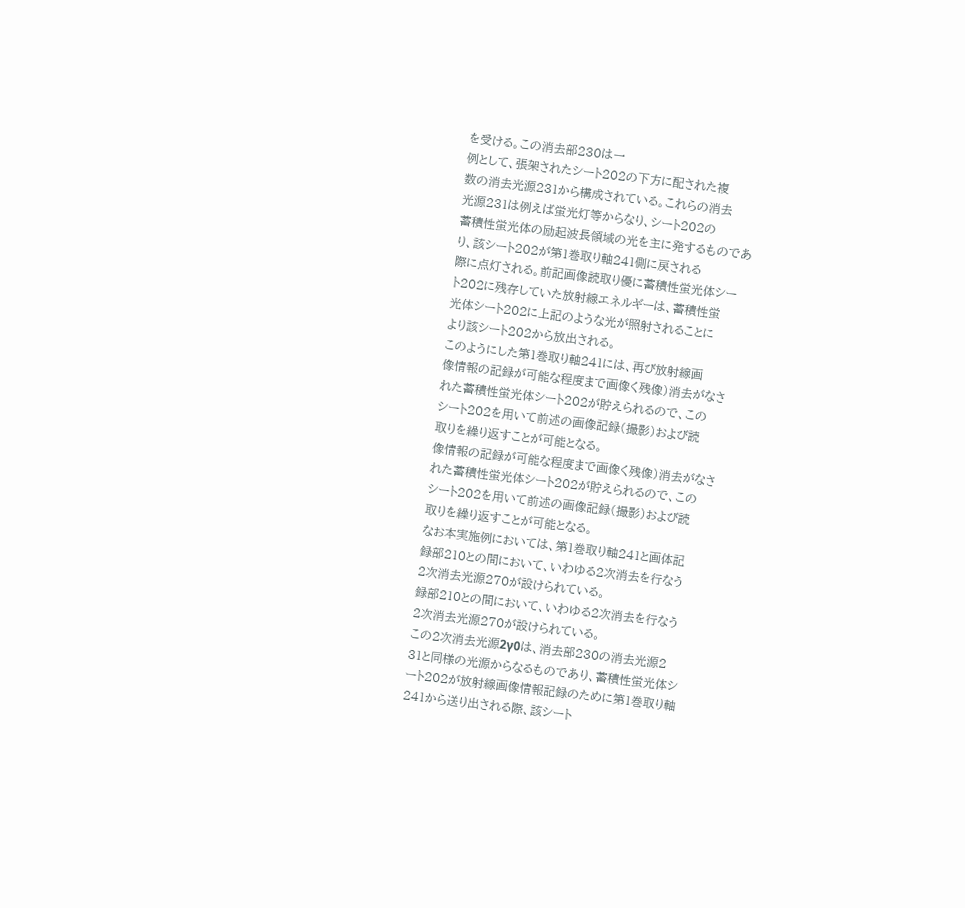を受ける。この消去部230は一
例として、張架されたシート202の下方に配された複
数の消去光源231から構成されている。これらの消去
光源231は例えば蛍光灯等からなり、シート202の
蓄積性蛍光体の励起波長領域の光を主に発するものであ
り、該シート202が第1巻取り軸241側に戻される
際に点灯される。前記画像読取り優に蓄積性蛍光体シー
ト202に残存していた放射線エネルギーは、蓄積性蛍
光体シート202に上記のような光が照射されることに
より該シート202から放出される。
このようにした第1巻取り軸241には、再び放射線画
像情報の記録が可能な程度まで画像く残像)消去がなさ
れた蓄積性蛍光体シート202が貯えられるので、この
シート202を用いて前述の画像記録(撮影)および読
取りを繰り返すことが可能となる。
像情報の記録が可能な程度まで画像く残像)消去がなさ
れた蓄積性蛍光体シート202が貯えられるので、この
シート202を用いて前述の画像記録(撮影)および読
取りを繰り返すことが可能となる。
なお本実施例においては、第1巻取り軸241と画体記
録部210との間において、いわゆる2次消去を行なう
2次消去光源270が設けられている。
録部210との間において、いわゆる2次消去を行なう
2次消去光源270が設けられている。
この2次消去光源2γ0は、消去部230の消去光源2
31と同様の光源からなるものであり、蓄積性蛍光体シ
ート202が放射線画像情報記録のために第1巻取り軸
241から送り出される際、該シート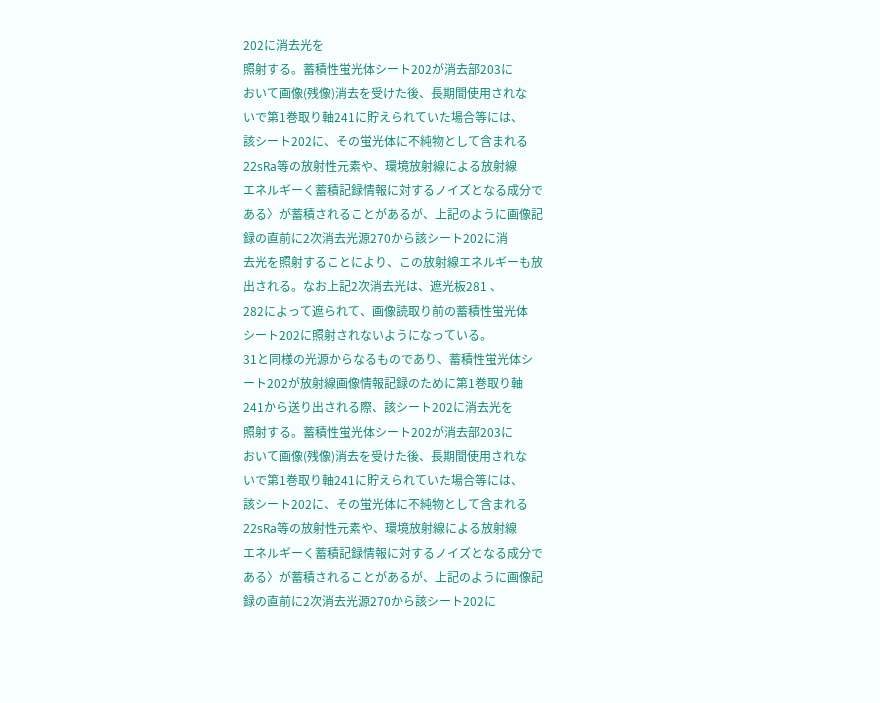202に消去光を
照射する。蓄積性蛍光体シート202が消去部203に
おいて画像(残像)消去を受けた後、長期間使用されな
いで第1巻取り軸241に貯えられていた場合等には、
該シート202に、その蛍光体に不純物として含まれる
22sRa等の放射性元素や、環境放射線による放射線
エネルギーく蓄積記録情報に対するノイズとなる成分で
ある〉が蓄積されることがあるが、上記のように画像記
録の直前に2次消去光源270から該シート202に消
去光を照射することにより、この放射線エネルギーも放
出される。なお上記2次消去光は、遮光板281 、
282によって遮られて、画像読取り前の蓄積性蛍光体
シート202に照射されないようになっている。
31と同様の光源からなるものであり、蓄積性蛍光体シ
ート202が放射線画像情報記録のために第1巻取り軸
241から送り出される際、該シート202に消去光を
照射する。蓄積性蛍光体シート202が消去部203に
おいて画像(残像)消去を受けた後、長期間使用されな
いで第1巻取り軸241に貯えられていた場合等には、
該シート202に、その蛍光体に不純物として含まれる
22sRa等の放射性元素や、環境放射線による放射線
エネルギーく蓄積記録情報に対するノイズとなる成分で
ある〉が蓄積されることがあるが、上記のように画像記
録の直前に2次消去光源270から該シート202に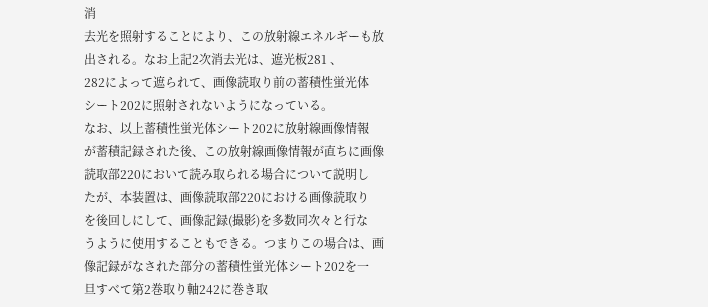消
去光を照射することにより、この放射線エネルギーも放
出される。なお上記2次消去光は、遮光板281 、
282によって遮られて、画像読取り前の蓄積性蛍光体
シート202に照射されないようになっている。
なお、以上蓄積性蛍光体シート202に放射線画像情報
が蓄積記録された後、この放射線画像情報が直ちに画像
読取部220において読み取られる場合について説明し
たが、本装置は、画像読取部220における画像読取り
を後回しにして、画像記録(撮影)を多数同次々と行な
うように使用することもできる。つまりこの場合は、画
像記録がなされた部分の蓄積性蛍光体シート202を一
旦すべて第2巻取り軸242に巻き取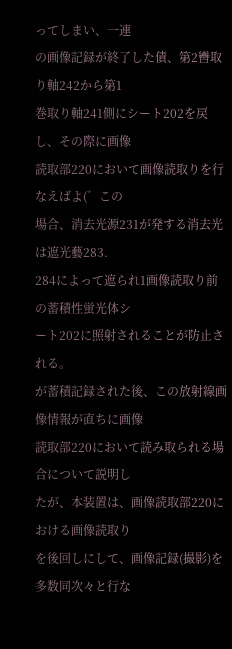ってしまい、一連
の画像記録が終了した債、第2轡取り軸242から第1
巻取り軸241側にシート202を戻し、その際に画像
読取部220において画像読取りを行なえばよ(゛この
場合、消去光源231が発する消去光は遮光藝283.
284によって遮られ1画像読取り前の蓄積性蛍光体シ
ート202に照射されることが防止される。
が蓄積記録された後、この放射線画像情報が直ちに画像
読取部220において読み取られる場合について説明し
たが、本装置は、画像読取部220における画像読取り
を後回しにして、画像記録(撮影)を多数同次々と行な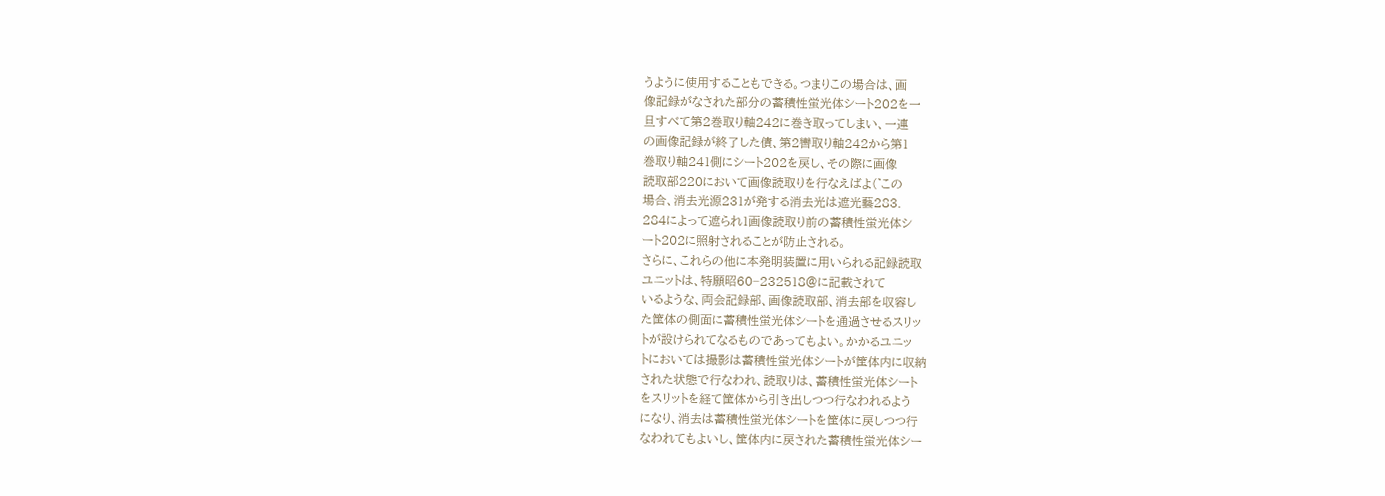うように使用することもできる。つまりこの場合は、画
像記録がなされた部分の蓄積性蛍光体シート202を一
旦すべて第2巻取り軸242に巻き取ってしまい、一連
の画像記録が終了した債、第2轡取り軸242から第1
巻取り軸241側にシート202を戻し、その際に画像
読取部220において画像読取りを行なえばよ(゛この
場合、消去光源231が発する消去光は遮光藝283.
284によって遮られ1画像読取り前の蓄積性蛍光体シ
ート202に照射されることが防止される。
さらに、これらの他に本発明装置に用いられる記録読取
ユニットは、特願昭60−232518@に記載されて
いるような、両会記録部、画像読取部、消去部を収容し
た筐体の側面に蓄積性蛍光体シートを通過させるスリッ
トが設けられてなるものであってもよい。かかるユニッ
トにおいては撮影は蓄積性蛍光体シートが筐体内に収納
された状態で行なわれ、読取りは、蓄積性蛍光体シート
をスリットを経て筐体から引き出しつつ行なわれるよう
になり、消去は蓄積性蛍光体シートを筐体に戻しつつ行
なわれてもよいし、筐体内に戻された蓄積性蛍光体シー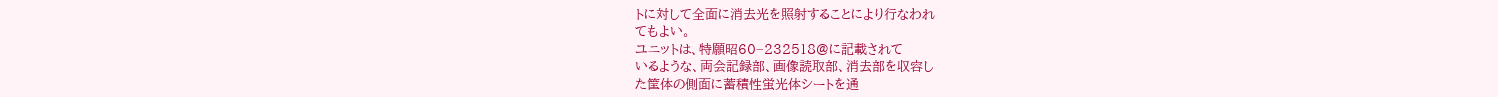トに対して全面に消去光を照射することにより行なわれ
てもよい。
ユニットは、特願昭60−232518@に記載されて
いるような、両会記録部、画像読取部、消去部を収容し
た筐体の側面に蓄積性蛍光体シートを通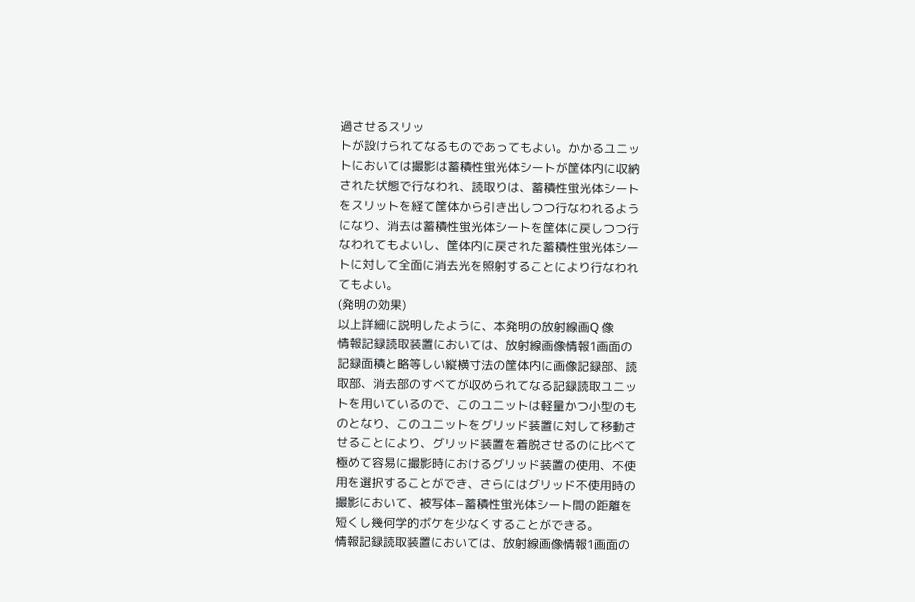過させるスリッ
トが設けられてなるものであってもよい。かかるユニッ
トにおいては撮影は蓄積性蛍光体シートが筐体内に収納
された状態で行なわれ、読取りは、蓄積性蛍光体シート
をスリットを経て筐体から引き出しつつ行なわれるよう
になり、消去は蓄積性蛍光体シートを筐体に戻しつつ行
なわれてもよいし、筐体内に戻された蓄積性蛍光体シー
トに対して全面に消去光を照射することにより行なわれ
てもよい。
(発明の効果)
以上詳細に説明したように、本発明の放射線画Q 像
情報記録読取装置においては、放射線画像情報1画面の
記録面積と略等しい縦横寸法の筐体内に画像記録部、読
取部、消去部のすべてが収められてなる記録読取ユニッ
トを用いているので、このユニットは軽量かつ小型のも
のとなり、このユニットをグリッド装置に対して移動さ
せることにより、グリッド装置を着脱させるのに比べて
極めて容易に撮影時におけるグリッド装置の使用、不使
用を選択することができ、さらにはグリッド不使用時の
撮影において、被写体−蓄積性蛍光体シート間の距離を
短くし幾何学的ボケを少なくすることができる。
情報記録読取装置においては、放射線画像情報1画面の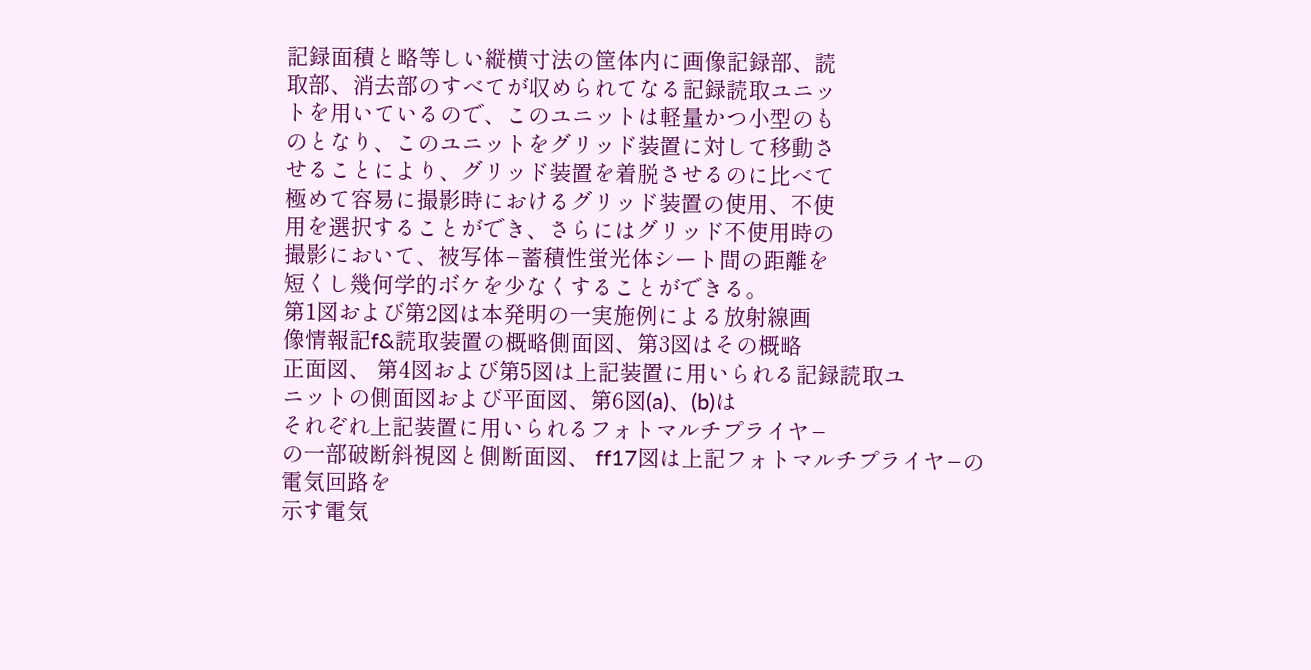記録面積と略等しい縦横寸法の筐体内に画像記録部、読
取部、消去部のすべてが収められてなる記録読取ユニッ
トを用いているので、このユニットは軽量かつ小型のも
のとなり、このユニットをグリッド装置に対して移動さ
せることにより、グリッド装置を着脱させるのに比べて
極めて容易に撮影時におけるグリッド装置の使用、不使
用を選択することができ、さらにはグリッド不使用時の
撮影において、被写体−蓄積性蛍光体シート間の距離を
短くし幾何学的ボケを少なくすることができる。
第1図および第2図は本発明の一実施例による放射線画
像情報記f&読取装置の概略側面図、第3図はその概略
正面図、 第4図および第5図は上記装置に用いられる記録読取ユ
ニットの側面図および平面図、第6図(a)、(b)は
それぞれ上記装置に用いられるフォトマルチプライヤ−
の一部破断斜視図と側断面図、 ff17図は上記フォトマルチプライヤ−の電気回路を
示す電気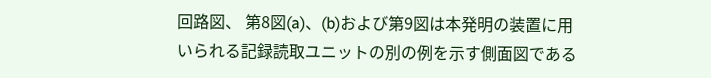回路図、 第8図(a)、(b)および第9図は本発明の装置に用
いられる記録読取ユニットの別の例を示す側面図である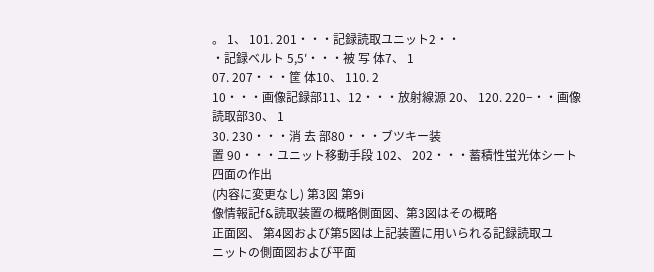。 1、 101. 201・・・記録読取ユニット2・・
・記録ベルト 5,5′・・・被 写 体7、 1
07. 207・・・筐 体10、 110. 2
10・・・画像記録部11、12・・・放射線源 20、 120. 220−・・画像読取部30、 1
30. 230・・・消 去 部80・・・ブツキー装
置 90・・・ユニット移動手段 102、 202・・・蓄積性蛍光体シート四面の作出
(内容に変更なし) 第3図 第9i
像情報記f&読取装置の概略側面図、第3図はその概略
正面図、 第4図および第5図は上記装置に用いられる記録読取ユ
ニットの側面図および平面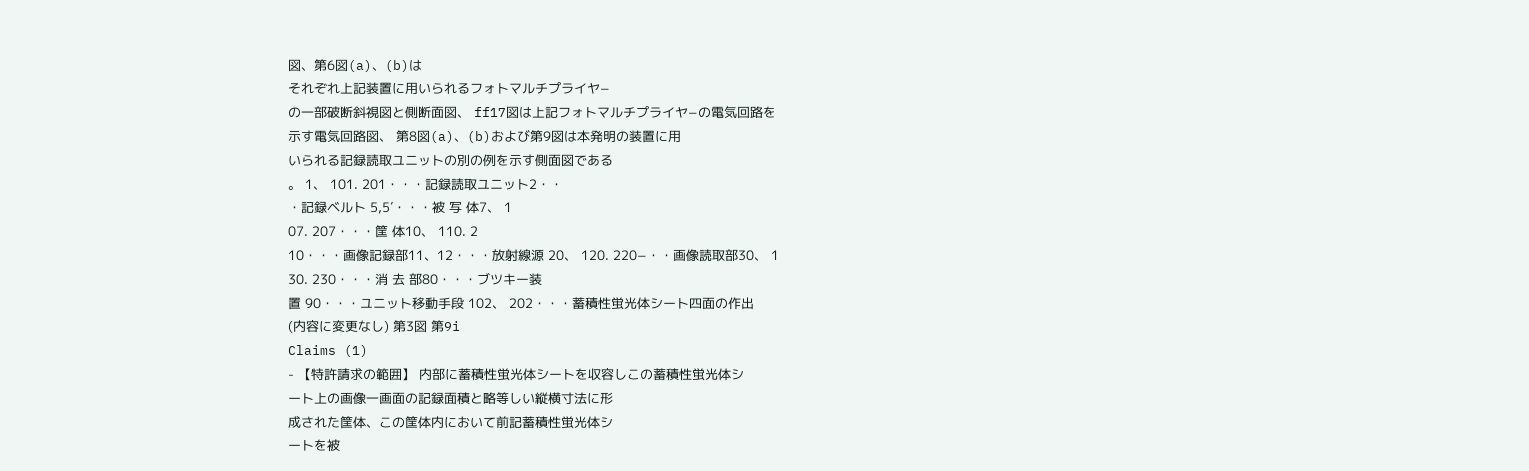図、第6図(a)、(b)は
それぞれ上記装置に用いられるフォトマルチプライヤ−
の一部破断斜視図と側断面図、 ff17図は上記フォトマルチプライヤ−の電気回路を
示す電気回路図、 第8図(a)、(b)および第9図は本発明の装置に用
いられる記録読取ユニットの別の例を示す側面図である
。 1、 101. 201・・・記録読取ユニット2・・
・記録ベルト 5,5′・・・被 写 体7、 1
07. 207・・・筐 体10、 110. 2
10・・・画像記録部11、12・・・放射線源 20、 120. 220−・・画像読取部30、 1
30. 230・・・消 去 部80・・・ブツキー装
置 90・・・ユニット移動手段 102、 202・・・蓄積性蛍光体シート四面の作出
(内容に変更なし) 第3図 第9i
Claims (1)
- 【特許請求の範囲】 内部に蓄積性蛍光体シートを収容しこの蓄積性蛍光体シ
ート上の画像一画面の記録面積と略等しい縦横寸法に形
成された筐体、この筐体内において前記蓄積性蛍光体シ
ートを被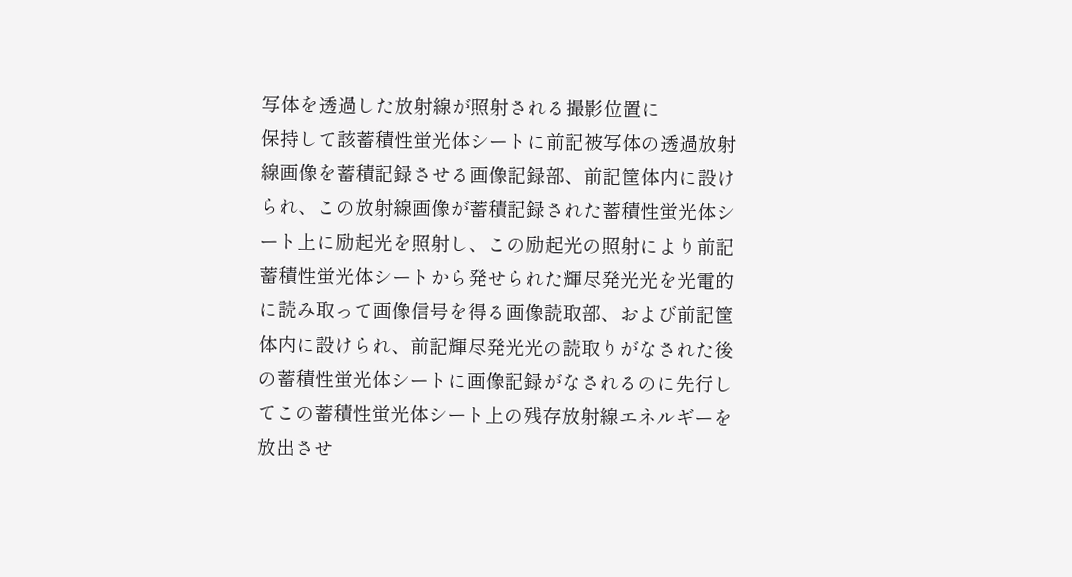写体を透過した放射線が照射される撮影位置に
保持して該蓄積性蛍光体シートに前記被写体の透過放射
線画像を蓄積記録させる画像記録部、前記筐体内に設け
られ、この放射線画像が蓄積記録された蓄積性蛍光体シ
ート上に励起光を照射し、この励起光の照射により前記
蓄積性蛍光体シートから発せられた輝尽発光光を光電的
に読み取って画像信号を得る画像読取部、および前記筐
体内に設けられ、前記輝尽発光光の読取りがなされた後
の蓄積性蛍光体シートに画像記録がなされるのに先行し
てこの蓄積性蛍光体シート上の残存放射線エネルギーを
放出させ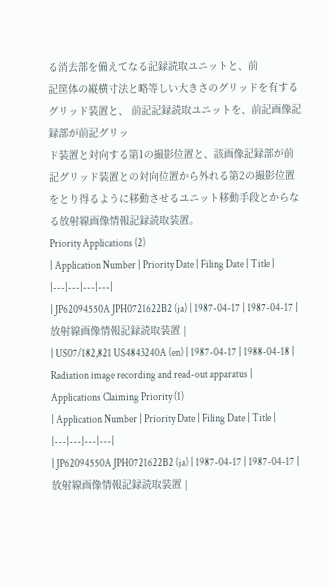る消去部を備えてなる記録読取ユニットと、前
記筐体の縦横寸法と略等しい大きさのグリッドを有する
グリッド装置と、 前記記録読取ユニットを、前記画像記録部が前記グリッ
ド装置と対向する第1の撮影位置と、該画像記録部が前
記グリッド装置との対向位置から外れる第2の撮影位置
をとり得るように移動させるユニット移動手段とからな
る放射線画像情報記録読取装置。
Priority Applications (2)
| Application Number | Priority Date | Filing Date | Title |
|---|---|---|---|
| JP62094550A JPH0721622B2 (ja) | 1987-04-17 | 1987-04-17 | 放射線画像情報記録読取装置 |
| US07/182,821 US4843240A (en) | 1987-04-17 | 1988-04-18 | Radiation image recording and read-out apparatus |
Applications Claiming Priority (1)
| Application Number | Priority Date | Filing Date | Title |
|---|---|---|---|
| JP62094550A JPH0721622B2 (ja) | 1987-04-17 | 1987-04-17 | 放射線画像情報記録読取装置 |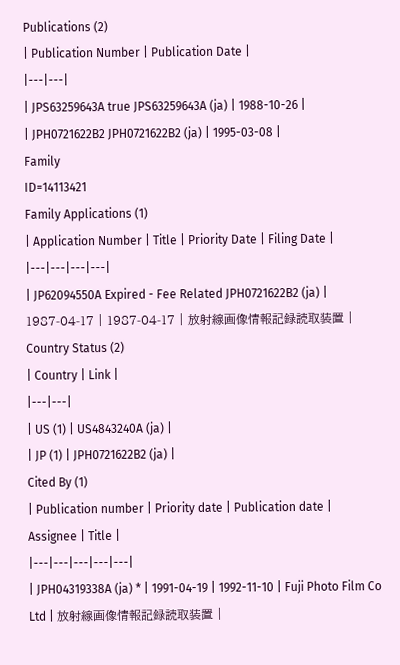Publications (2)
| Publication Number | Publication Date |
|---|---|
| JPS63259643A true JPS63259643A (ja) | 1988-10-26 |
| JPH0721622B2 JPH0721622B2 (ja) | 1995-03-08 |
Family
ID=14113421
Family Applications (1)
| Application Number | Title | Priority Date | Filing Date |
|---|---|---|---|
| JP62094550A Expired - Fee Related JPH0721622B2 (ja) | 1987-04-17 | 1987-04-17 | 放射線画像情報記録読取装置 |
Country Status (2)
| Country | Link |
|---|---|
| US (1) | US4843240A (ja) |
| JP (1) | JPH0721622B2 (ja) |
Cited By (1)
| Publication number | Priority date | Publication date | Assignee | Title |
|---|---|---|---|---|
| JPH04319338A (ja) * | 1991-04-19 | 1992-11-10 | Fuji Photo Film Co Ltd | 放射線画像情報記録読取装置 |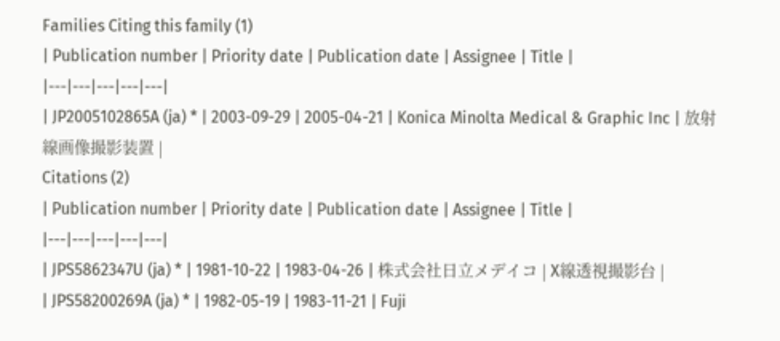Families Citing this family (1)
| Publication number | Priority date | Publication date | Assignee | Title |
|---|---|---|---|---|
| JP2005102865A (ja) * | 2003-09-29 | 2005-04-21 | Konica Minolta Medical & Graphic Inc | 放射線画像撮影装置 |
Citations (2)
| Publication number | Priority date | Publication date | Assignee | Title |
|---|---|---|---|---|
| JPS5862347U (ja) * | 1981-10-22 | 1983-04-26 | 株式会社日立メデイコ | X線透視撮影台 |
| JPS58200269A (ja) * | 1982-05-19 | 1983-11-21 | Fuji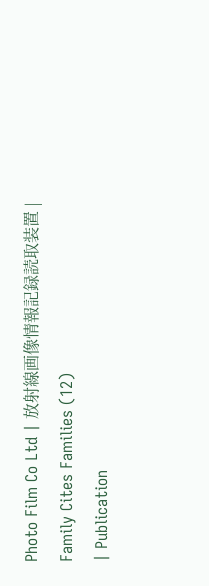Photo Film Co Ltd | 放射線画像情報記録読取装置 |
Family Cites Families (12)
| Publication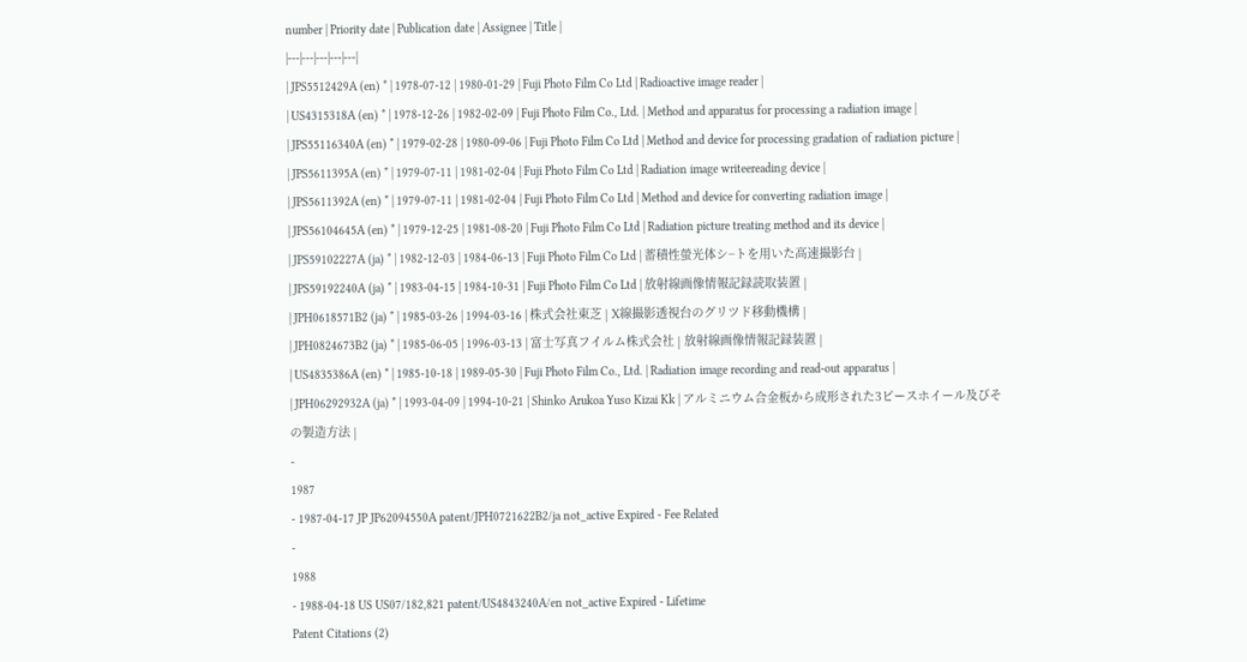number | Priority date | Publication date | Assignee | Title |
|---|---|---|---|---|
| JPS5512429A (en) * | 1978-07-12 | 1980-01-29 | Fuji Photo Film Co Ltd | Radioactive image reader |
| US4315318A (en) * | 1978-12-26 | 1982-02-09 | Fuji Photo Film Co., Ltd. | Method and apparatus for processing a radiation image |
| JPS55116340A (en) * | 1979-02-28 | 1980-09-06 | Fuji Photo Film Co Ltd | Method and device for processing gradation of radiation picture |
| JPS5611395A (en) * | 1979-07-11 | 1981-02-04 | Fuji Photo Film Co Ltd | Radiation image writeereading device |
| JPS5611392A (en) * | 1979-07-11 | 1981-02-04 | Fuji Photo Film Co Ltd | Method and device for converting radiation image |
| JPS56104645A (en) * | 1979-12-25 | 1981-08-20 | Fuji Photo Film Co Ltd | Radiation picture treating method and its device |
| JPS59102227A (ja) * | 1982-12-03 | 1984-06-13 | Fuji Photo Film Co Ltd | 蓄積性螢光体シ−トを用いた高速撮影台 |
| JPS59192240A (ja) * | 1983-04-15 | 1984-10-31 | Fuji Photo Film Co Ltd | 放射線画像情報記録読取装置 |
| JPH0618571B2 (ja) * | 1985-03-26 | 1994-03-16 | 株式会社東芝 | X線撮影透視台のグリツド移動機構 |
| JPH0824673B2 (ja) * | 1985-06-05 | 1996-03-13 | 富士写真フイルム株式会社 | 放射線画像情報記録装置 |
| US4835386A (en) * | 1985-10-18 | 1989-05-30 | Fuji Photo Film Co., Ltd. | Radiation image recording and read-out apparatus |
| JPH06292932A (ja) * | 1993-04-09 | 1994-10-21 | Shinko Arukoa Yuso Kizai Kk | アルミニウム合金板から成形された3ピースホイール及びその製造方法 |
-
1987
- 1987-04-17 JP JP62094550A patent/JPH0721622B2/ja not_active Expired - Fee Related
-
1988
- 1988-04-18 US US07/182,821 patent/US4843240A/en not_active Expired - Lifetime
Patent Citations (2)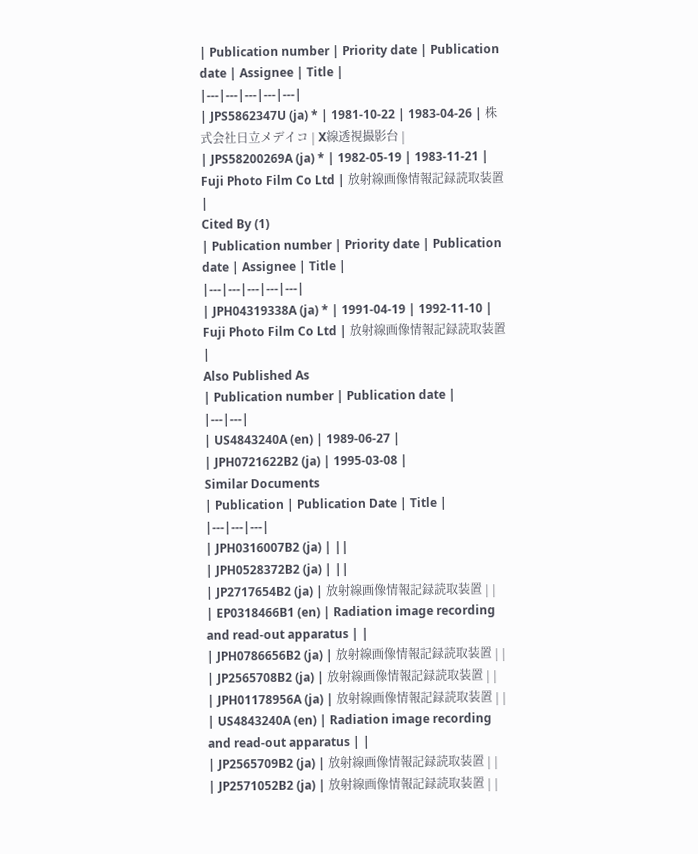| Publication number | Priority date | Publication date | Assignee | Title |
|---|---|---|---|---|
| JPS5862347U (ja) * | 1981-10-22 | 1983-04-26 | 株式会社日立メデイコ | X線透視撮影台 |
| JPS58200269A (ja) * | 1982-05-19 | 1983-11-21 | Fuji Photo Film Co Ltd | 放射線画像情報記録読取装置 |
Cited By (1)
| Publication number | Priority date | Publication date | Assignee | Title |
|---|---|---|---|---|
| JPH04319338A (ja) * | 1991-04-19 | 1992-11-10 | Fuji Photo Film Co Ltd | 放射線画像情報記録読取装置 |
Also Published As
| Publication number | Publication date |
|---|---|
| US4843240A (en) | 1989-06-27 |
| JPH0721622B2 (ja) | 1995-03-08 |
Similar Documents
| Publication | Publication Date | Title |
|---|---|---|
| JPH0316007B2 (ja) | ||
| JPH0528372B2 (ja) | ||
| JP2717654B2 (ja) | 放射線画像情報記録読取装置 | |
| EP0318466B1 (en) | Radiation image recording and read-out apparatus | |
| JPH0786656B2 (ja) | 放射線画像情報記録読取装置 | |
| JP2565708B2 (ja) | 放射線画像情報記録読取装置 | |
| JPH01178956A (ja) | 放射線画像情報記録読取装置 | |
| US4843240A (en) | Radiation image recording and read-out apparatus | |
| JP2565709B2 (ja) | 放射線画像情報記録読取装置 | |
| JP2571052B2 (ja) | 放射線画像情報記録読取装置 | |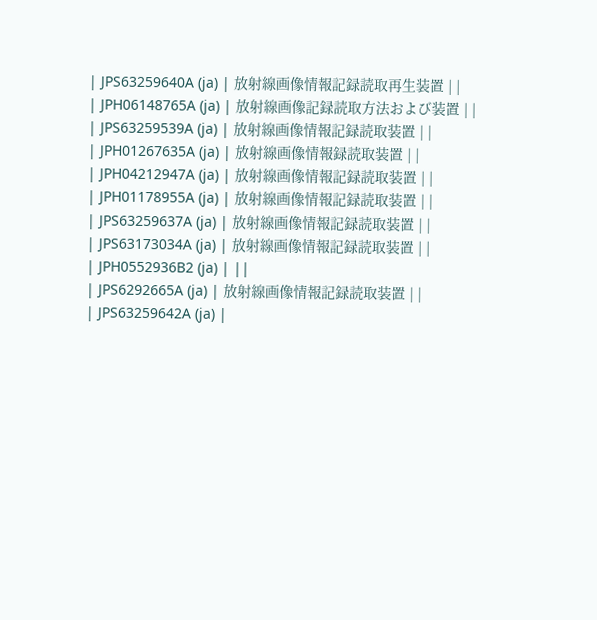| JPS63259640A (ja) | 放射線画像情報記録読取再生装置 | |
| JPH06148765A (ja) | 放射線画像記録読取方法および装置 | |
| JPS63259539A (ja) | 放射線画像情報記録読取装置 | |
| JPH01267635A (ja) | 放射線画像情報録読取装置 | |
| JPH04212947A (ja) | 放射線画像情報記録読取装置 | |
| JPH01178955A (ja) | 放射線画像情報記録読取装置 | |
| JPS63259637A (ja) | 放射線画像情報記録読取装置 | |
| JPS63173034A (ja) | 放射線画像情報記録読取装置 | |
| JPH0552936B2 (ja) | ||
| JPS6292665A (ja) | 放射線画像情報記録読取装置 | |
| JPS63259642A (ja) |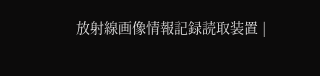放射線画像情報記録読取装置 |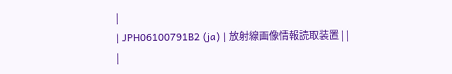|
| JPH06100791B2 (ja) | 放射線画像情報読取装置 | |
|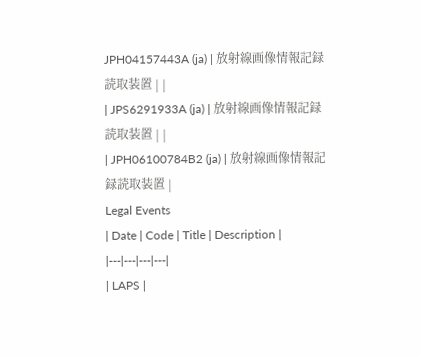JPH04157443A (ja) | 放射線画像情報記録読取装置 | |
| JPS6291933A (ja) | 放射線画像情報記録読取装置 | |
| JPH06100784B2 (ja) | 放射線画像情報記録読取装置 |
Legal Events
| Date | Code | Title | Description |
|---|---|---|---|
| LAPS |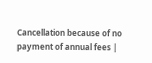Cancellation because of no payment of annual fees |